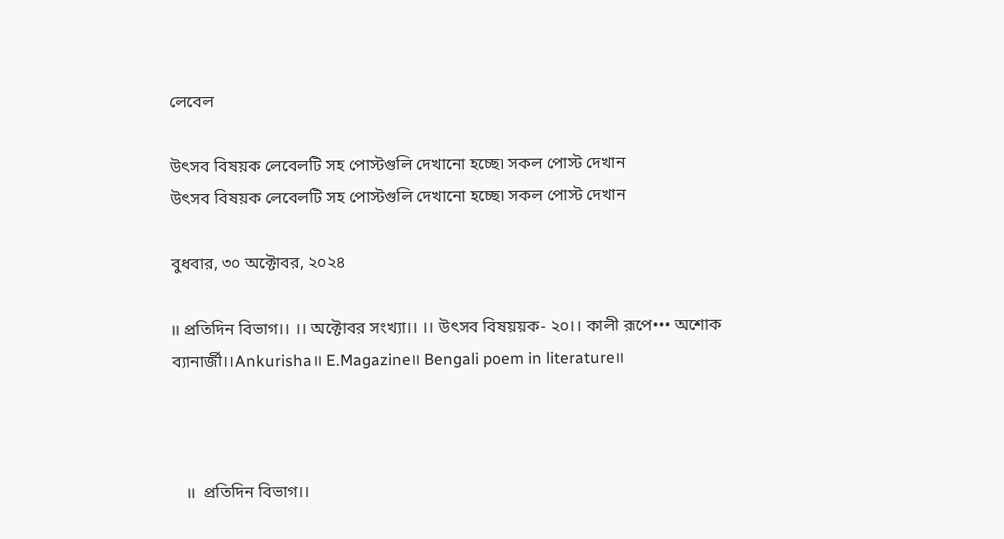লেবেল

উৎসব বিষয়ক লেবেলটি সহ পোস্টগুলি দেখানো হচ্ছে৷ সকল পোস্ট দেখান
উৎসব বিষয়ক লেবেলটি সহ পোস্টগুলি দেখানো হচ্ছে৷ সকল পোস্ট দেখান

বুধবার, ৩০ অক্টোবর, ২০২৪

।। প্রতিদিন বিভাগ।। ।। অক্টোবর সংখ্যা।। ।। উৎসব বিষয়য়ক- ২০।। কালী রূপে••• অশোক ব্যানার্জী।।Ankurisha।। E.Magazine।। Bengali poem in literature।।



    ।।  প্রতিদিন বিভাগ।।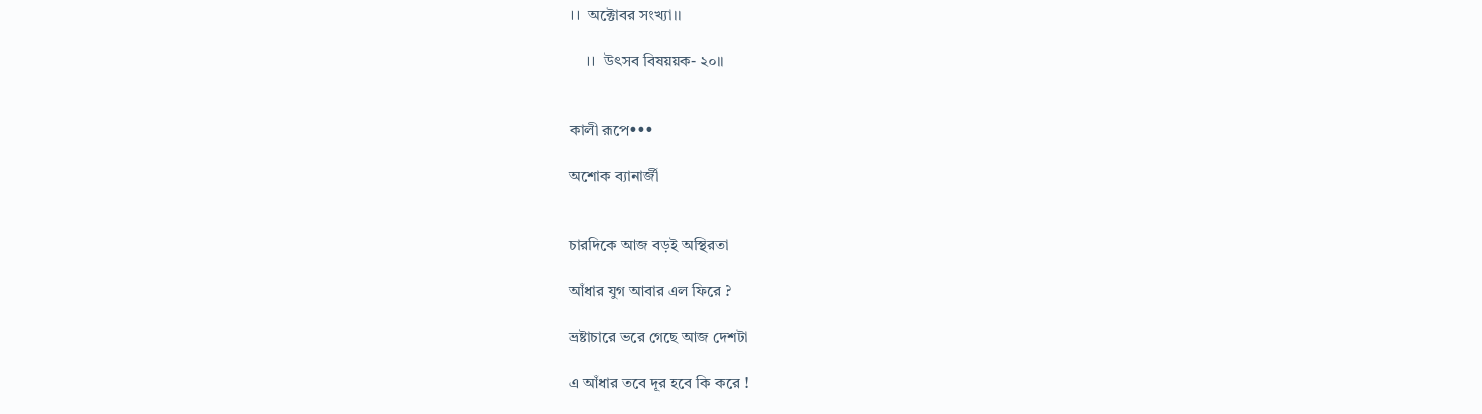।।  অক্টোবর সংখ্যা।।

    ।।  উৎসব বিষয়য়ক- ২০।।


কালী রূপে•••

অশোক ব্যানার্জী


চারদিকে আজ বড়ই অস্থিরতা

আঁধার যুগ আবার এল ফিরে ?

ভ্রষ্টাচারে ভরে গেছে আজ দেশটা

এ আঁধার তবে দূর হবে কি করে !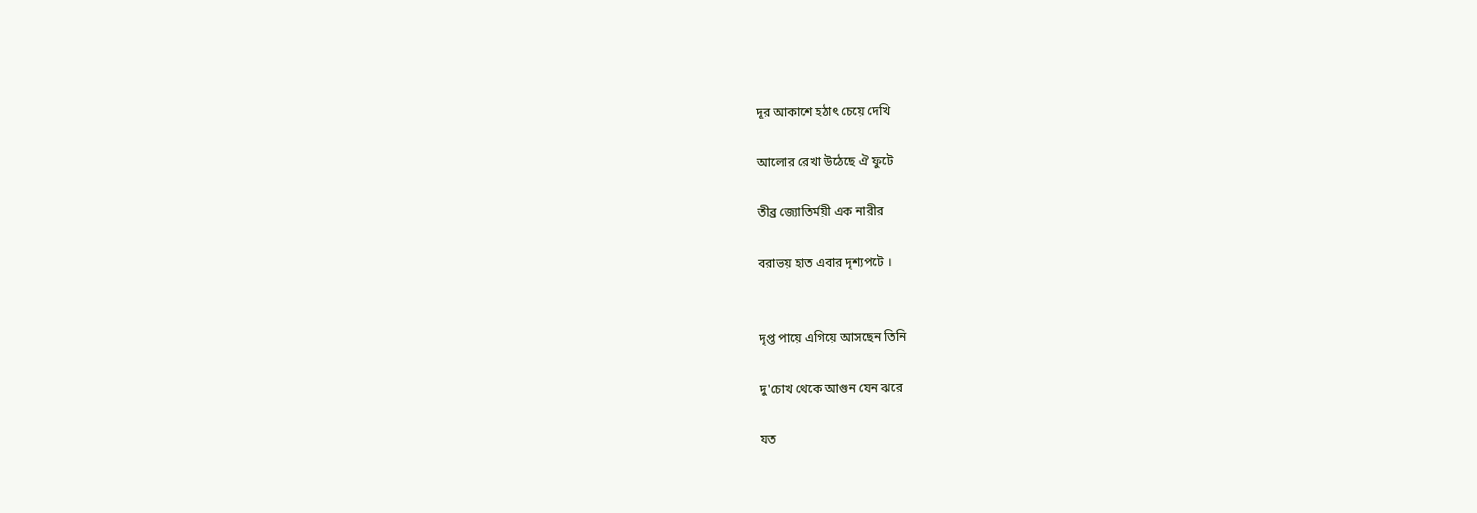দূর আকাশে হঠাৎ চেয়ে দেখি

আলোর রেখা উঠেছে ঐ ফুটে

তীব্র জ্যোতির্ময়ী এক নারীর

বরাভয় হাত এবার দৃশ্যপটে ।


দৃপ্ত পায়ে এগিয়ে আসছেন তিনি

দু'চোখ থেকে আগুন যেন ঝরে

যত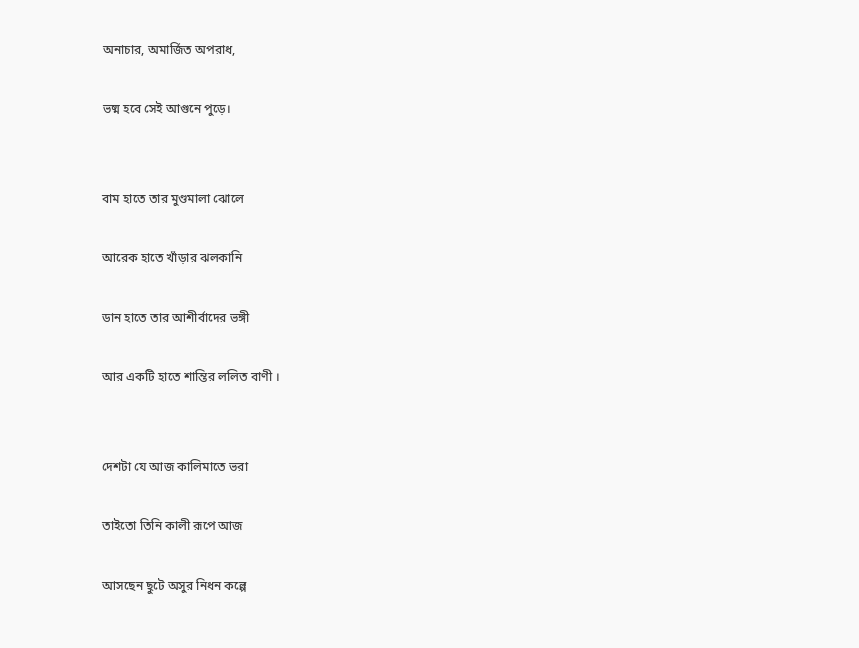অনাচার, অমার্জিত অপরাধ,

ভষ্ম হবে সেই আগুনে পুড়ে।


বাম হাতে তার মুণ্ডমালা ঝোলে

আরেক হাতে খাঁড়ার ঝলকানি

ডান হাতে তার আশীর্বাদের ভঙ্গী

আর একটি হাতে শান্তির ললিত বাণী ।


দেশটা যে আজ কালিমাতে ভরা

তাইতো তিনি কালী রূপে আজ

আসছেন ছুটে অসুর নিধন কল্পে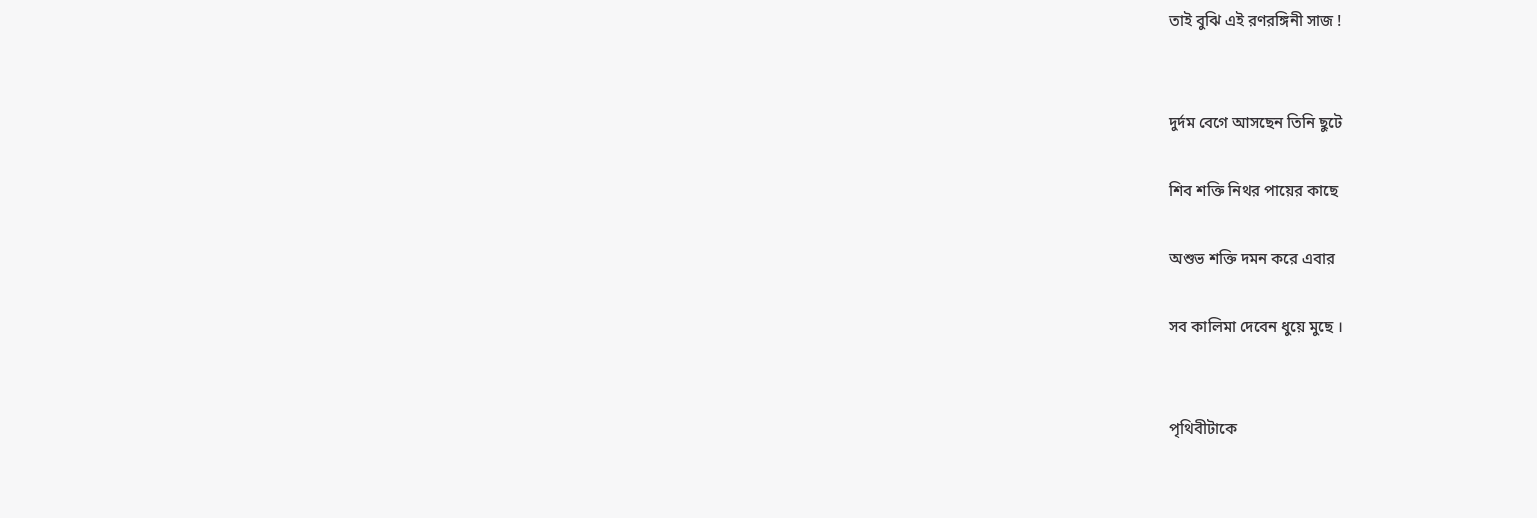তাই বুঝি এই রণরঙ্গিনী সাজ !


দুর্দম বেগে আসছেন তিনি ছুটে

শিব শক্তি নিথর পায়ের কাছে

অশুভ শক্তি দমন করে এবার

সব কালিমা দেবেন ধুয়ে মুছে ।


পৃথিবীটাকে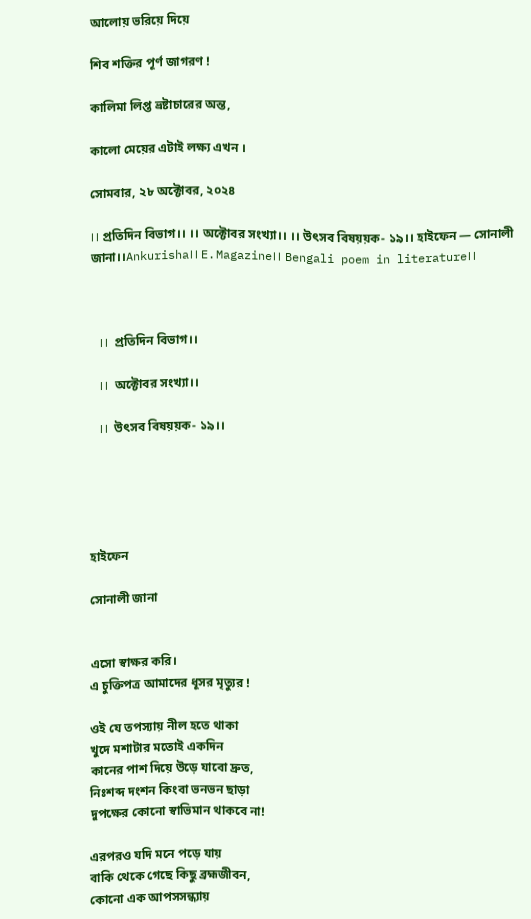আলোয় ভরিয়ে দিয়ে

শিব শক্তির পূর্ণ জাগরণ !

কালিমা লিপ্ত ভ্রষ্টাচারের অন্ত,

কালো মেয়ের এটাই লক্ষ্য এখন ।

সোমবার, ২৮ অক্টোবর, ২০২৪

।। প্রতিদিন বিভাগ।। ।। অক্টোবর সংখ্যা।। ।। উৎসব বিষয়য়ক- ১৯।। হাইফেন — সোনালী জানা।।Ankurisha।। E.Magazine।। Bengali poem in literature।।



    ।।  প্রতিদিন বিভাগ।।

    ।।  অক্টোবর সংখ্যা।।

    ।।  উৎসব বিষয়য়ক- ১৯।।





হাইফেন

সোনালী জানা


এসো স্বাক্ষর করি।
এ চুক্তিপত্র আমাদের ধূসর মৃত্যুর !

ওই যে তপস্যায় নীল হতে থাকা
খুদে মশাটার মতোই একদিন
কানের পাশ দিয়ে উড়ে যাবো দ্রুত,
নিঃশব্দ দংশন কিংবা ভনভন ছাড়া
দুপক্ষের কোনো স্বাভিমান থাকবে না!

এরপরও যদি মনে পড়ে যায়
বাকি থেকে গেছে কিছু ব্রহ্মজীবন,
কোনো এক আপসসন্ধ্যায়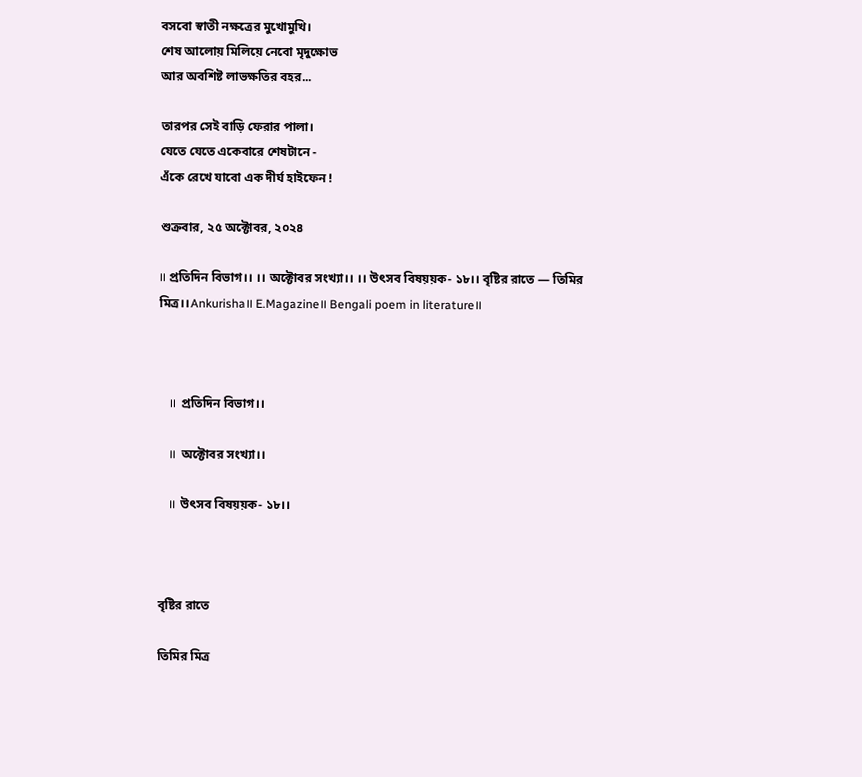বসবো স্বাতী নক্ষত্রের মুখোমুখি।
শেষ আলোয় মিলিয়ে নেবো মৃদুক্ষোভ
আর অবশিষ্ট লাভক্ষতির বহর...

তারপর সেই বাড়ি ফেরার পালা।
যেতে যেতে একেবারে শেষটানে -
এঁকে রেখে যাবো এক দীর্ঘ হাইফেন !

শুক্রবার, ২৫ অক্টোবর, ২০২৪

।। প্রতিদিন বিভাগ।। ।। অক্টোবর সংখ্যা।। ।। উৎসব বিষয়য়ক- ১৮।। বৃষ্টির রাতে — তিমির মিত্র।।Ankurisha।। E.Magazine।। Bengali poem in literature।।



    ।।  প্রতিদিন বিভাগ।।

    ।।  অক্টোবর সংখ্যা।।

    ।।  উৎসব বিষয়য়ক- ১৮।।



বৃষ্টির রাতে

তিমির মিত্র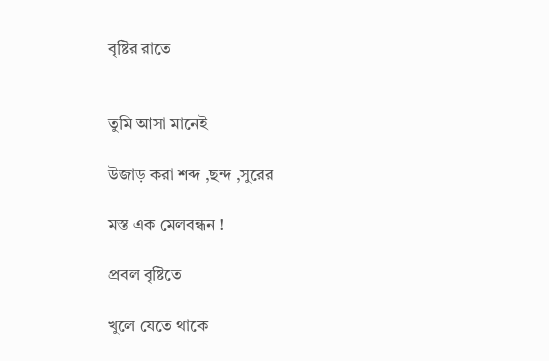বৃষ্টির রাতে


তুমি আসা মানেই

উজাড় করা শব্দ ,ছন্দ ,সুরের

মস্ত এক মেলবন্ধন !

প্রবল বৃষ্টিতে

খুলে যেতে থাকে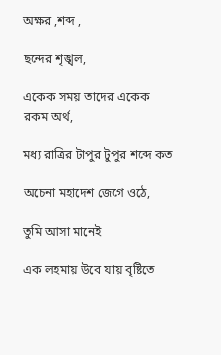অক্ষর ,শব্দ ,

ছন্দের শৃঙ্খল,

একেক সময় তাদের একেক রকম অর্থ,

মধ্য রাত্রির টাপুর টুপুর শব্দে কত

অচেনা মহাদেশ জেগে ওঠে,

তুমি আসা মানেই

এক লহমায় উবে যায় বৃষ্টিতে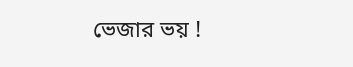ভেজার ভয় !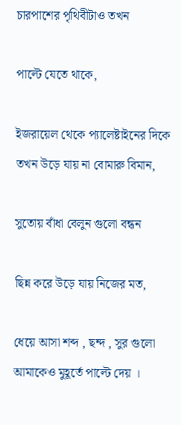চারপাশের পৃথিবীটাও তখন

পাল্টে যেতে থাকে,

ইজরায়েল থেকে প্যালেষ্টাইনের দিকে তখন উড়ে যায় না বোমারু বিমান,

সুতোয় বাঁধা বেলুন গুলো বন্ধন

ছিন্ন করে উড়ে যায় নিজের মত,

ধেয়ে আসা শব্দ , ছন্দ , সুর গুলো আমাকেও মুহূর্তে পাল্টে দেয় ।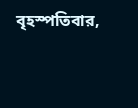বৃহস্পতিবার,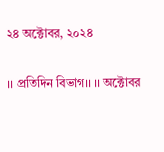২৪ অক্টোবর, ২০২৪

।। প্রতিদিন বিভাগ।। ।। অক্টোবর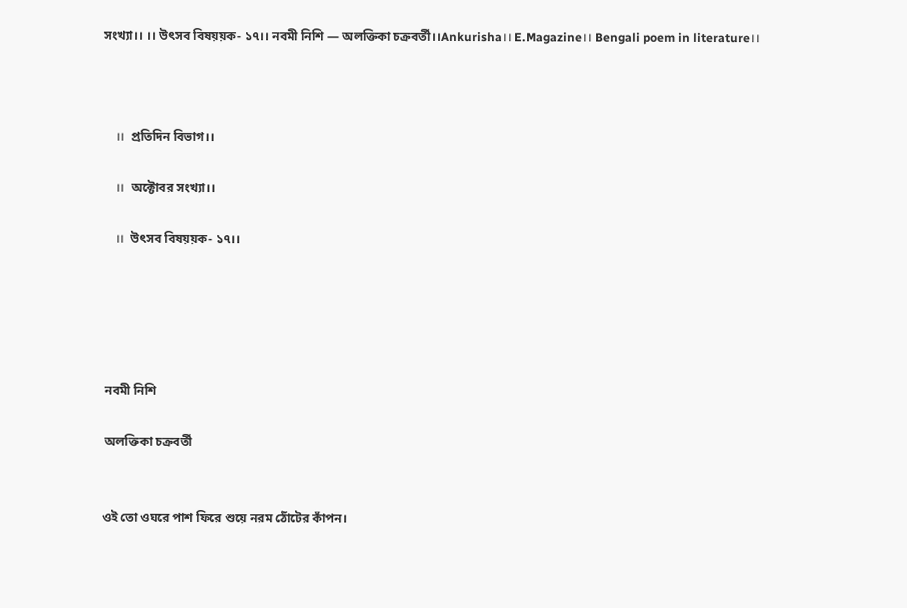সংখ্যা।। ।। উৎসব বিষয়য়ক- ১৭।। নবমী নিশি — অলক্তিকা চক্রবর্তী।।Ankurisha।। E.Magazine।। Bengali poem in literature।।



    ।।  প্রতিদিন বিভাগ।।

    ।।  অক্টোবর সংখ্যা।।

    ।।  উৎসব বিষয়য়ক- ১৭।।





 নবমী নিশি

 অলক্তিকা চক্রবর্তী


ওই তো ওঘরে পাশ ফিরে শুয়ে নরম ঠোঁটের কাঁপন। ‌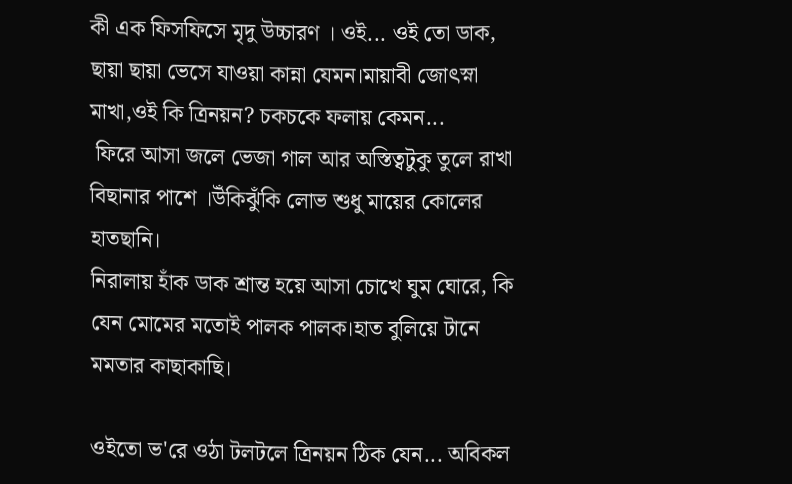কী এক ফিসফিসে মৃদু উচ্চারণ । ওই... ওই তো ডাক, ছায়া ছায়া ভেসে যাওয়া কান্না যেমন।মায়াবী জোৎস্না মাখা,ওই কি ত্রিনয়ন? চকচকে ফলায় কেমন...
 ফিরে আসা জলে ভেজা গাল আর অস্তিত্বটুকু তুলে রাখা বিছানার পাশে ।উঁকিঝুঁকি লোভ শুধু মায়ের কোলের হাতছানি।
নিরালায় হাঁক ডাক শ্রান্ত হয়ে আসা চোখে ঘুম ঘোরে, কি যেন মোমের মতোই পালক পালক।হাত বুলিয়ে টানে মমতার কাছাকাছি।

ওইতো ভ'রে ওঠা টলটলে ত্রিনয়ন ঠিক যেন... অবিকল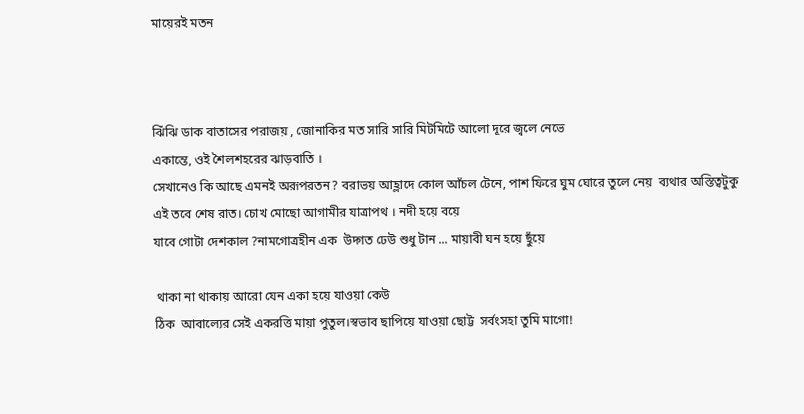মায়েরই মতন



ঝিঁঝি ডাক বাতাসের পরাজয় , জোনাকির মত সারি সারি মিটমিটে আলো দূরে জ্বলে নেভে
একান্তে, ওই শৈলশহরের ঝাড়বাতি ।
সেখানেও কি আছে এমনই অরূপরতন? বরাভয় আহ্লাদে কোল আঁচল টেনে, পাশ ফিরে ঘুম ঘোরে তুলে নেয়  ব্যথার অস্তিত্বটুকু
এই তবে শেষ রাত। চোখ মোছো আগামীর যাত্রাপথ । নদী হয়ে বয়ে
যাবে গোটা দেশকাল ?নামগোত্রহীন এক  উদ্গত ঢেউ শুধু টান ... মায়াবী ঘন হয়ে ছুঁয়ে

 থাকা না থাকায় আরো যেন একা হয়ে যাওয়া কেউ
ঠিক  আবাল্যের সেই একরত্তি মায়া পুতুল।স্বভাব ছাপিয়ে যাওয়া ছোট্ট  সর্বংসহা তুমি মাগো!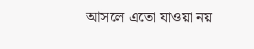আসলে এতো যাওয়া নয়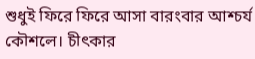শুধুই ফিরে ফিরে আসা বারংবার আশ্চর্য কৌশলে। চীৎকার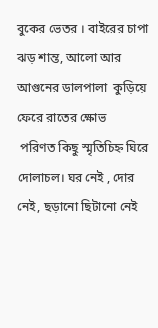বুকের ভেতর । বাইরের চাপা ঝড় শান্ত, আলো আর আগুনের ডালপালা  কুড়িয়ে ফেরে রাতের ক্ষোভ
 পরিণত কিছু স্মৃতিচিহ্ন ঘিরে দোলাচল। ঘর নেই , দোর নেই, ছড়ানো ছিটানো নেই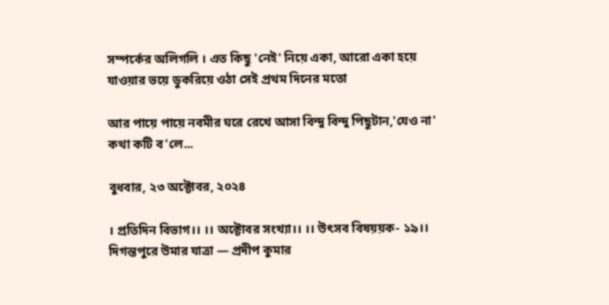সম্পর্কের অলিগলি । এত কিছু 'নেই' নিয়ে একা, আরো একা হয়ে যাওয়ার ভয়ে ডুকরিয়ে ওঠা সেই প্রথম দিনের মতো

আর পায়ে পায়ে নবমীর ঘরে রেখে আসা বিন্দু বিন্দু পিছুটান,'যেও না' কথা কটি ব'লে...

বুধবার, ২৩ অক্টোবর, ২০২৪

। প্রতিদিন বিভাগ।। ।। অক্টোবর সংখ্যা।। ।। উৎসব বিষয়য়ক- ১৯।। দিগন্তপুরে উমার যাত্রা — প্রদীপ কুমার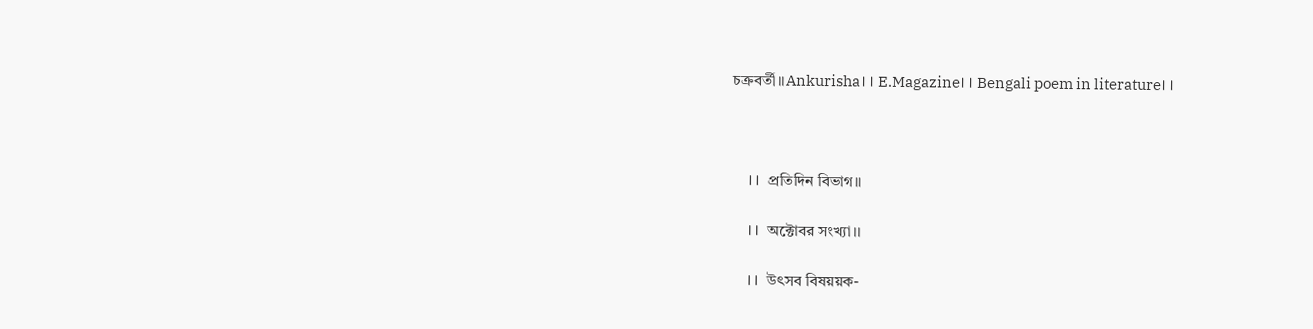চক্রবর্তী।।Ankurisha।। E.Magazine।। Bengali poem in literature।।



    ।।  প্রতিদিন বিভাগ।।

    ।।  অক্টোবর সংখ্যা।।

    ।।  উৎসব বিষয়য়ক-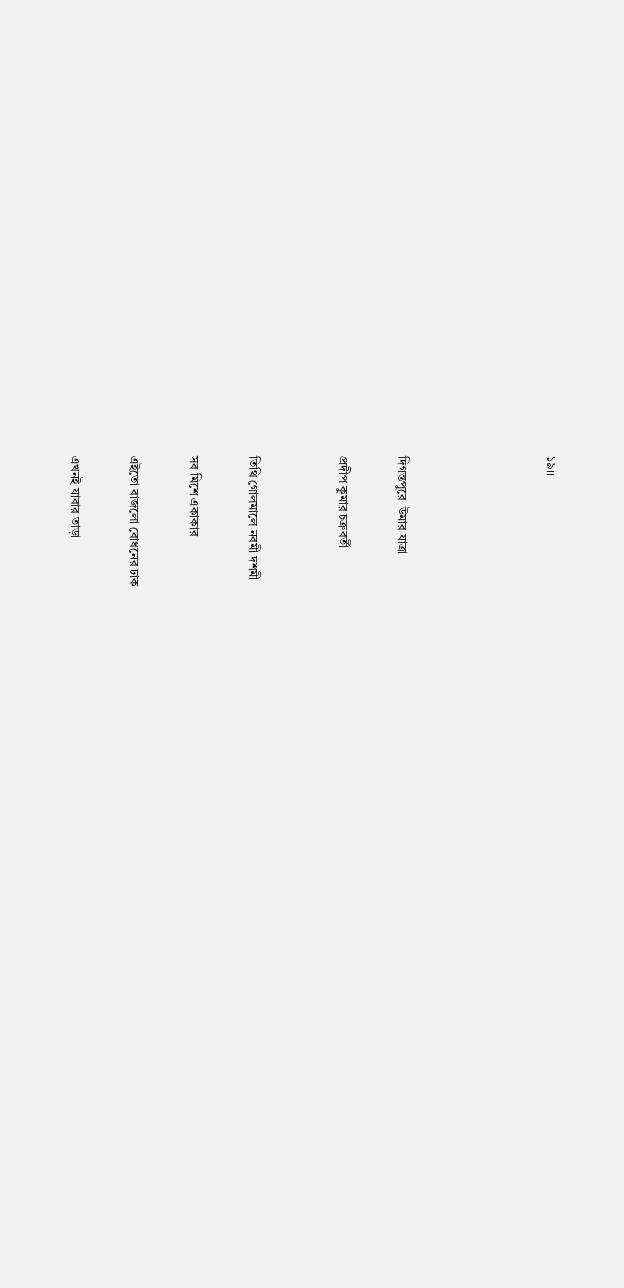১৯।।




দিগন্তপুরে  উমার যাত্রা

প্রদীপ কুমার চক্রবর্তী


তিথি গোলমালে নবমী দশমী

সব মিশে একাকার

এইতো বাজলো বোধনের ঢাক

এখনই যাবার তাড়া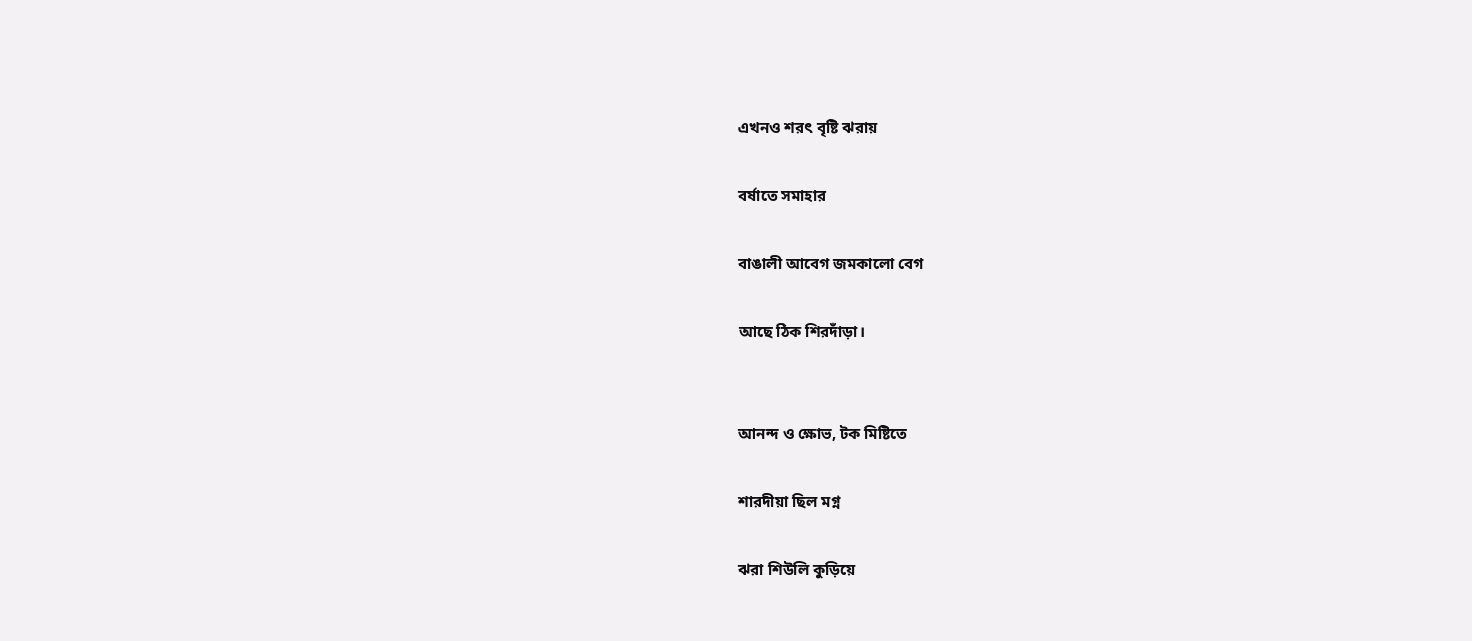এখনও শরৎ বৃষ্টি ঝরায়

বর্ষাতে সমাহার

বাঙালী আবেগ জমকালো বেগ

আছে ঠিক শিরদাঁড়া।


আনন্দ ও ক্ষোভ, টক মিষ্টিতে

শারদীয়া ছিল মগ্ন

ঝরা শিউলি কুড়িয়ে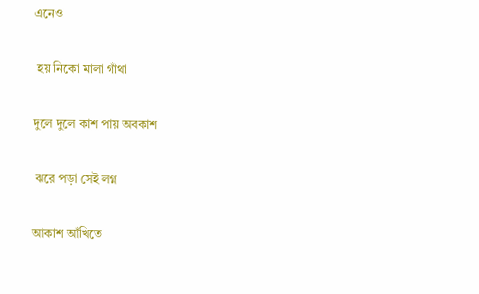এনেও

 হয় নিকো মালা গাঁথা

দুলে দুলে কাশ পায় অবকাশ

 ঝরে পড়া সেই লগ্ন

আকাশ আঁখিতে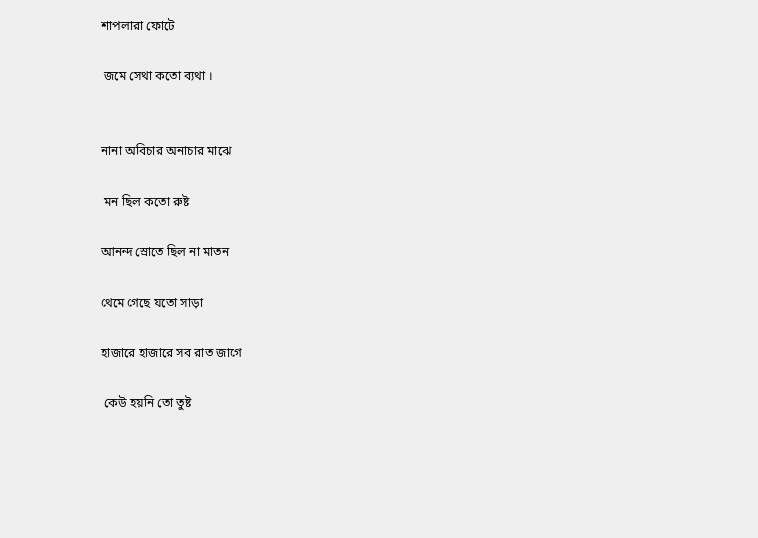শাপলারা ফোটে

 জমে সেথা কতো ব্যথা ।


নানা অবিচার অনাচার মাঝে

 মন ছিল কতো রুষ্ট

আনন্দ স্রোতে ছিল না মাতন

থেমে গেছে যতো সাড়া

হাজারে হাজারে সব রাত জাগে

 কেউ হয়নি তো তুষ্ট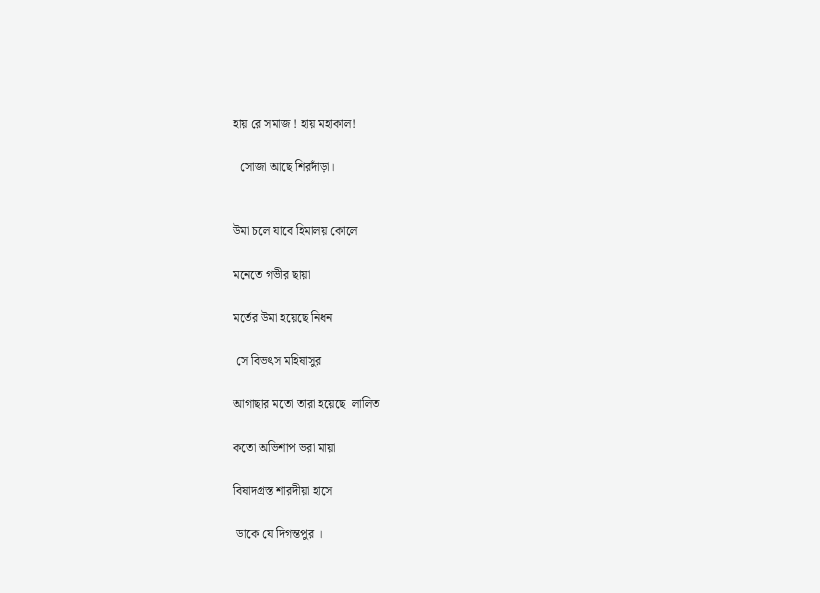হায় রে সমাজ ! হায় মহাকাল!

  সোজা আছে শিরদাঁড়া।


উমা চলে যাবে হিমালয় কোলে

মনেতে গভীর ছায়া

মর্তের উমা হয়েছে নিধন

 সে বিভৎস মহিষাসুর

আগাছার মতো তারা হয়েছে  লালিত

কতো অভিশাপ ভরা মায়া

বিষাদগ্রস্ত শারদীয়া হাসে

 ডাকে যে দিগন্তপুর ।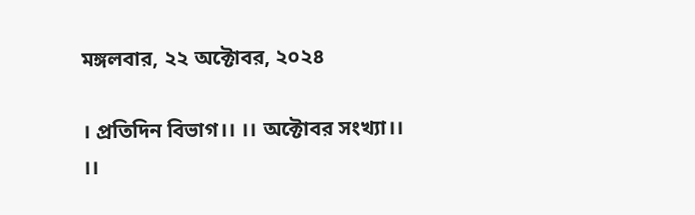মঙ্গলবার, ২২ অক্টোবর, ২০২৪

। প্রতিদিন বিভাগ।। ।। অক্টোবর সংখ্যা।। ।।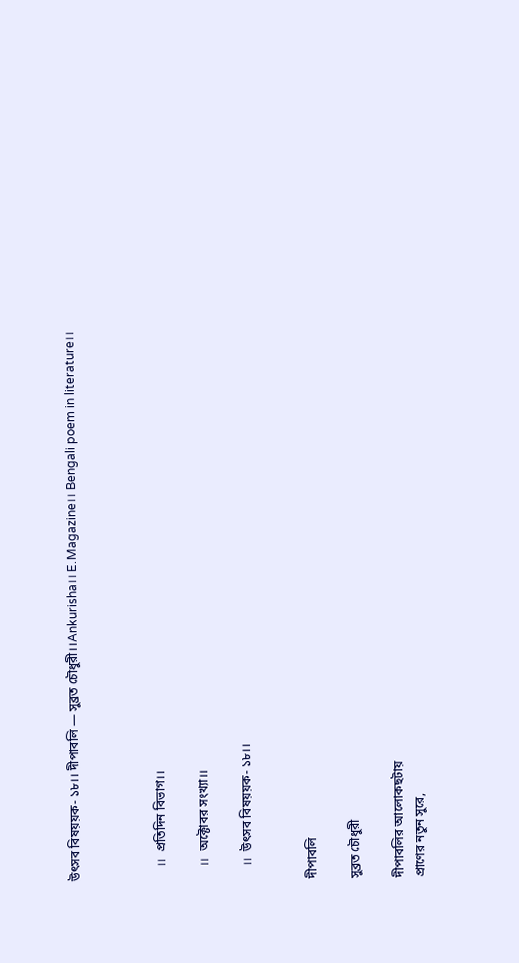উৎসব বিষয়য়ক- ১৮।। দীপাবলি — সুব্রত চৌধুরী।।Ankurisha।। E.Magazine।। Bengali poem in literature।।



    ।।  প্রতিদিন বিভাগ।।

    ।।  অক্টোবর সংখ্যা।।

    ।।  উৎসব বিষয়য়ক- ১৮।।


দীপাবলি

সুব্রত চৌধুরী

দীপাবলির আলোকছটায়
প্রাণের নতুন সুরে,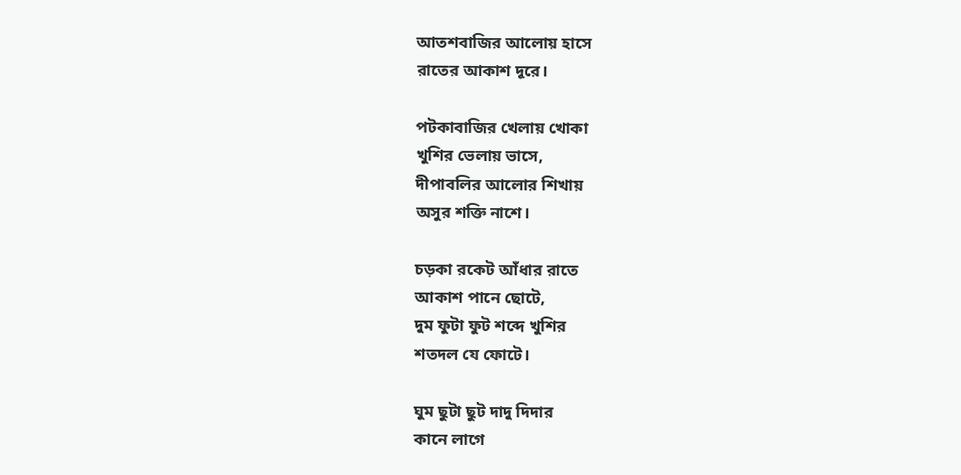আতশবাজির আলোয় হাসে
রাতের আকাশ দূরে।

পটকাবাজির খেলায় খোকা
খুশির ভেলায় ভাসে,
দীপাবলির আলোর শিখায়
অসুর শক্তি নাশে।

চড়কা রকেট আঁধার রাতে
আকাশ পানে ছোটে,
দুম ফুটা ফুট শব্দে খুশির
শতদল যে ফোটে।

ঘুম ছুটা ছুট দাদু দিদার
কানে লাগে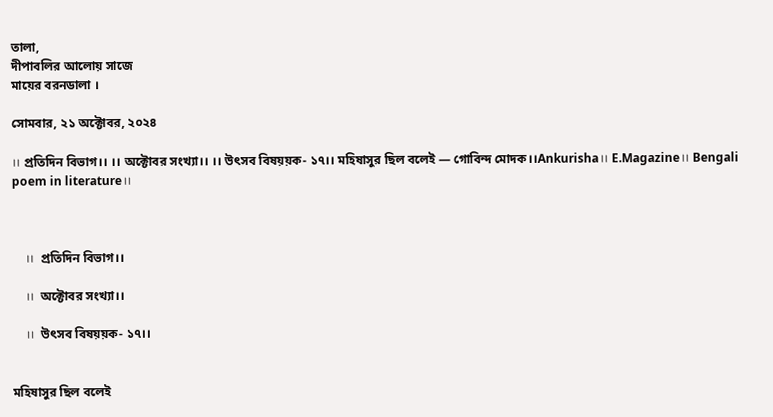তালা,
দীপাবলির আলোয় সাজে
মায়ের বরনডালা ।

সোমবার, ২১ অক্টোবর, ২০২৪

।। প্রতিদিন বিভাগ।। ।। অক্টোবর সংখ্যা।। ।। উৎসব বিষয়য়ক- ১৭।। মহিষাসুর ছিল বলেই — গোবিন্দ মোদক।।Ankurisha।। E.Magazine।। Bengali poem in literature।।



    ।।  প্রতিদিন বিভাগ।।

    ।।  অক্টোবর সংখ্যা।।

    ।।  উৎসব বিষয়য়ক- ১৭।।


মহিষাসুর ছিল বলেই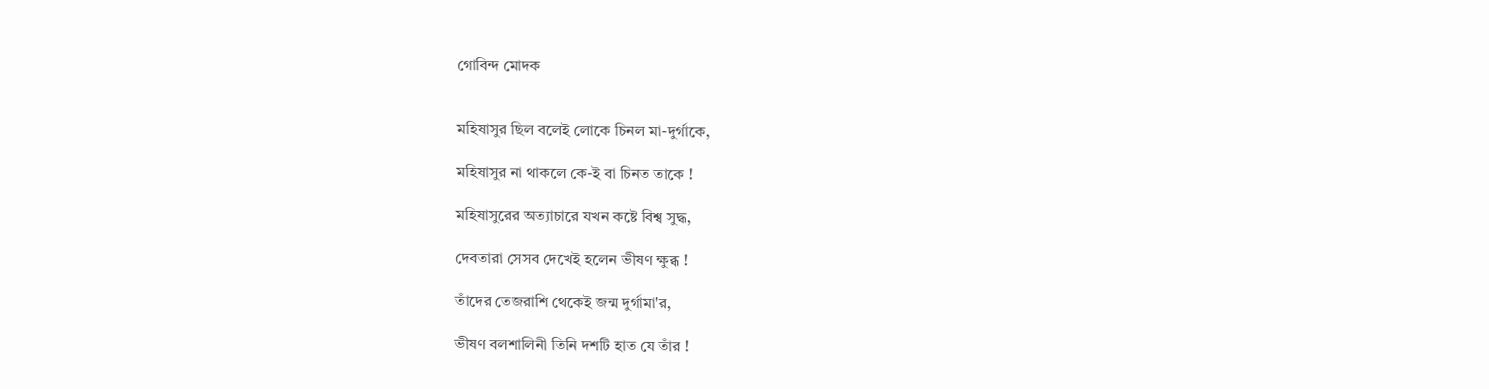গোবিন্দ মোদক


মহিষাসুর ছিল বলেই লোকে চিনল মা-দুর্গাকে,

মহিষাসুর না থাকলে কে-ই বা চিনত তাকে !

মহিষাসুরের অত্যাচারে যখন কষ্টে বিশ্ব সুদ্ধ,

দেবতারা সেসব দেখেই হলেন ভীষণ ক্ষুব্ধ !

তাঁদের তেজরাশি থেকেই জন্ম দুর্গামা'র,

ভীষণ বলশালিনী তিনি দশটি হাত যে তাঁর !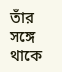তাঁর সঙ্গে থাকে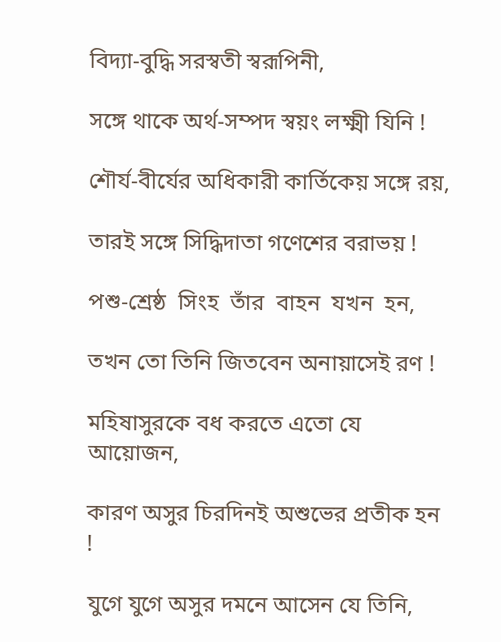বিদ্যা-বুদ্ধি সরস্বতী স্বরূপিনী,

সঙ্গে থাকে অর্থ-সম্পদ স্বয়ং লক্ষ্মী যিনি !

শৌর্য-বীর্যের অধিকারী কার্তিকেয় সঙ্গে রয়,

তারই সঙ্গে সিদ্ধিদাতা গণেশের বরাভয় !

পশু-শ্রেষ্ঠ  সিংহ  তাঁর  বাহন  যখন  হন,

তখন তো তিনি জিতবেন অনায়াসেই রণ !

মহিষাসুরকে বধ করতে এতো যে আয়োজন,

কারণ অসুর চিরদিনই অশুভের প্রতীক হন !

যুগে যুগে অসুর দমনে আসেন যে তিনি,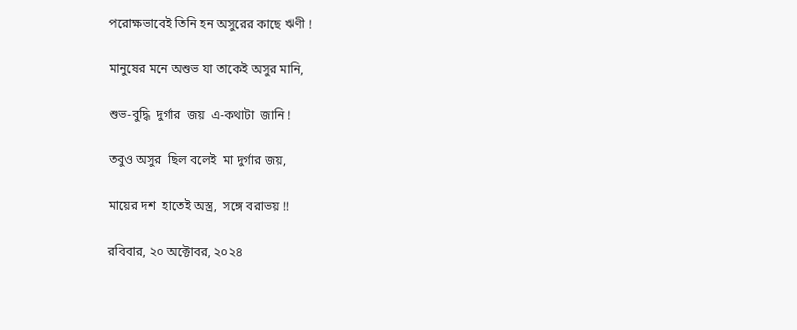পরোক্ষভাবেই তিনি হন অসুরের কাছে ঋণী !

মানুষের মনে অশুভ যা তাকেই অসুর মানি,

শুভ-বুদ্ধি  দুর্গার  জয়  এ-কথাটা  জানি !

তবুও অসুর  ছিল বলেই  মা দুর্গার জয়,

মায়ের দশ  হাতেই অস্ত্র,  সঙ্গে বরাভয় !!

রবিবার, ২০ অক্টোবর, ২০২৪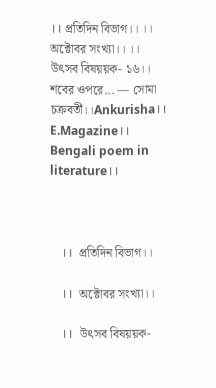।। প্রতিদিন বিভাগ।। ।। অক্টোবর সংখ্যা।। ।। উৎসব বিষয়য়ক- ১৬।। শবের ওপরে... — সোমা চক্রবর্তী।।Ankurisha।। E.Magazine।। Bengali poem in literature।।



    ।।  প্রতিদিন বিভাগ।।

    ।।  অক্টোবর সংখ্যা।।

    ।।  উৎসব বিষয়য়ক-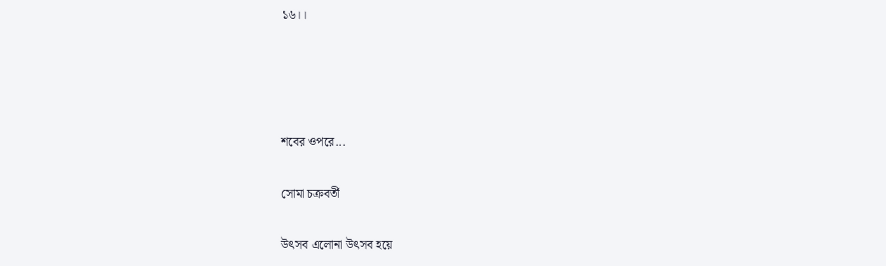১৬।।




শবের ওপরে...

সোমা চক্রবর্তী

উৎসব এলোনা উৎসব হয়ে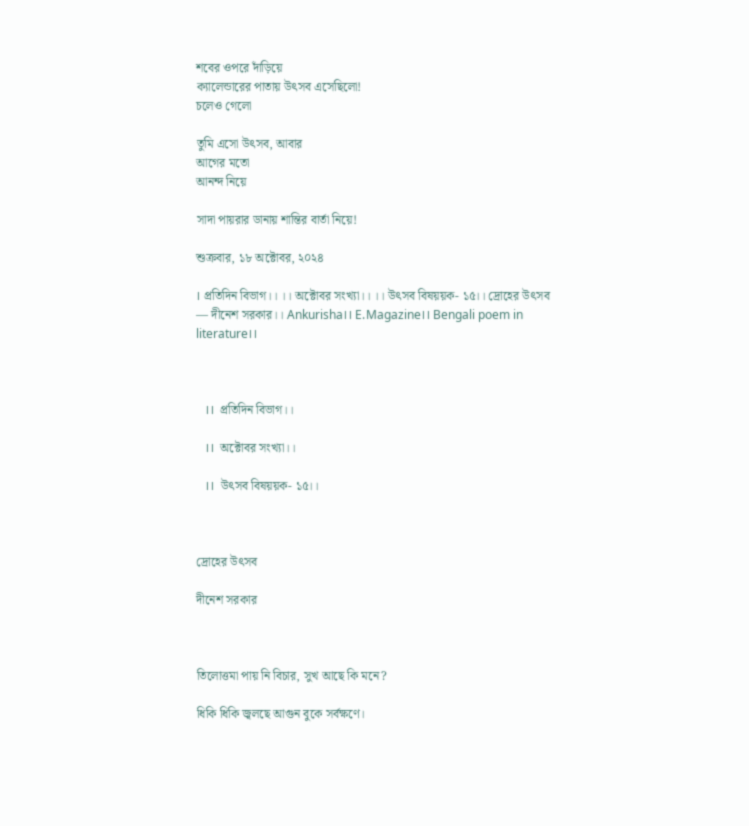শবের ওপরে দাঁড়িয়ে
ক্যালেন্ডারের পাতায় উৎসব এসেছিলো!
চলেও গেলো

তুমি এসো উৎসব, আবার
আগের মতো
আনন্দ নিয়ে

সাদা পায়রার ডানায় শান্তির বার্তা নিয়ে!

শুক্রবার, ১৮ অক্টোবর, ২০২৪

। প্রতিদিন বিভাগ।। ।। অক্টোবর সংখ্যা।। ।। উৎসব বিষয়য়ক- ১৫।। দ্রোহের উৎসব — দীনেশ সরকার।। Ankurisha।। E.Magazine।। Bengali poem in literature।।



    ।।  প্রতিদিন বিভাগ।।

    ।।  অক্টোবর সংখ্যা।।

    ।।  উৎসব বিষয়য়ক- ১৫।।



দ্রোহের উৎসব

দীনেশ সরকার



তিলোত্তমা পায় নি বিচার, সুখ আছে কি মনে?

ধিকি ধিকি জ্বলছে আগুন বুকে সর্বক্ষণে।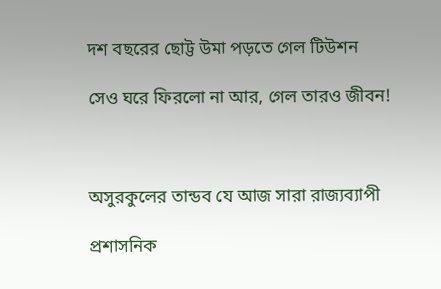দশ বছরের ছোট্ট উমা পড়তে গেল টিউশন

সেও ঘরে ফিরলো না আর, গেল তারও জীবন!



অসুরকুলের তান্ডব যে আজ সারা রাজ্যব্যাপী

প্রশাসনিক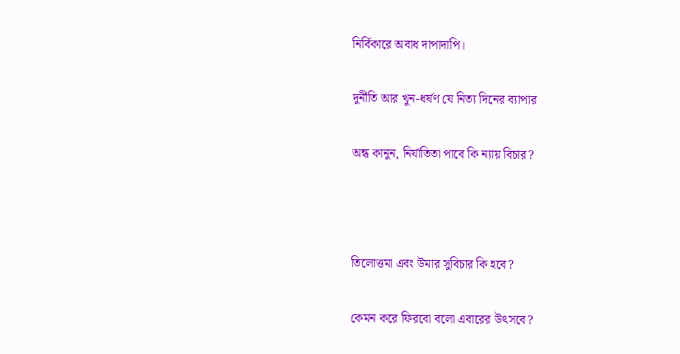নির্বিকারে অবাধ দাপাদাপি।

দুর্নীতি আর খুন-ধর্ষণ যে নিত্য দিনের ব্যাপার

অন্ধ কানুন, নির্যাতিতা পাবে কি ন্যায় বিচার?



তিলোত্তমা এবং উমার সুবিচার কি হবে?

কেমন করে ফিরবো বলো এবারের উৎসবে?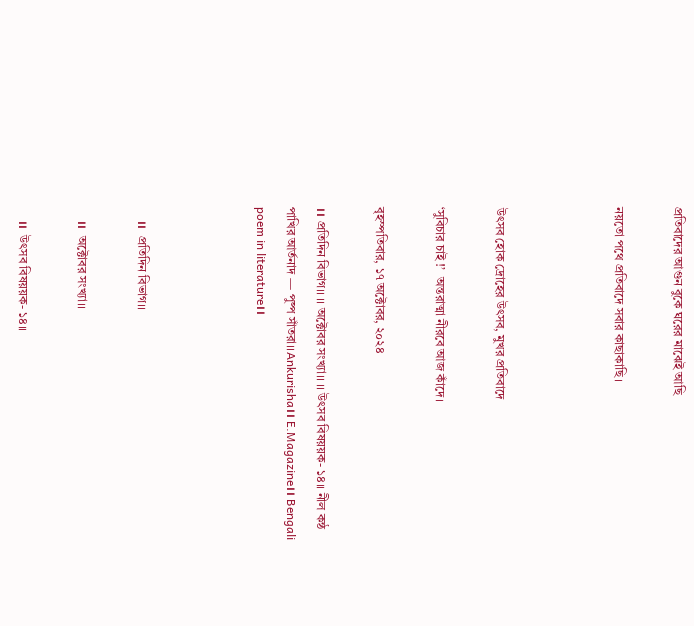প্রতিবাদের আগুন বুকে ঘরের মাঝেই আছি

নয়তো পথে প্রতিবাদে সবার কাছাকাছি।



উৎসব হোক দ্রোহের উৎসব, মুখর প্রতিবাদে

‘সুবিচার চাই !’  অন্তরাত্মা নীরবে আজ কাঁদে।

বৃহস্পতিবার, ১৭ অক্টোবর, ২০২৪

।। প্রতিদিন বিভাগ।। ।। অক্টোবর সংখ্যা।। ।। উৎসব বিষয়য়ক- ১৪।। নীল কন্ঠ পাখির আর্তনাদ — পুষ্প সাঁতরা।।Ankurisha।। E.Magazine।। Bengali poem in literature।।



    ।।  প্রতিদিন বিভাগ।।

    ।।  অক্টোবর সংখ্যা।।

    ।।  উৎসব বিষয়য়ক- ১৪।।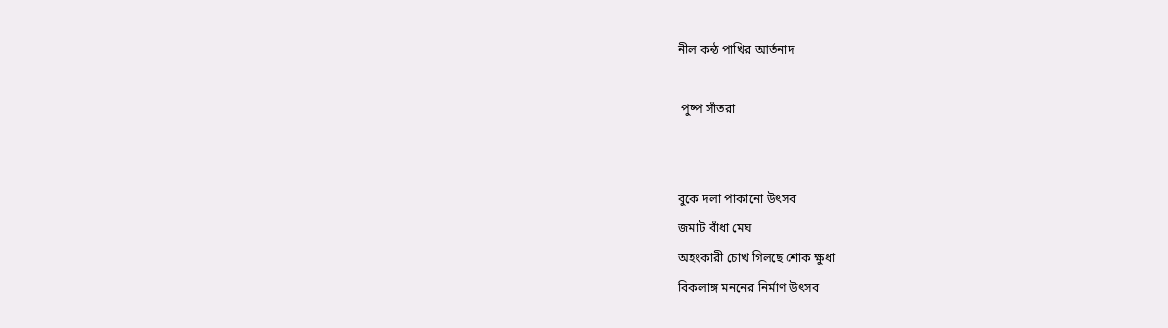নীল কন্ঠ পাখির আর্তনাদ

 পুষ্প সাঁতরা


বুকে দলা পাকানো উৎসব
জমাট বাঁধা মেঘ
অহংকারী চোখ গিলছে শোক ক্ষুধা
বিকলাঙ্গ মননের নির্মাণ উৎসব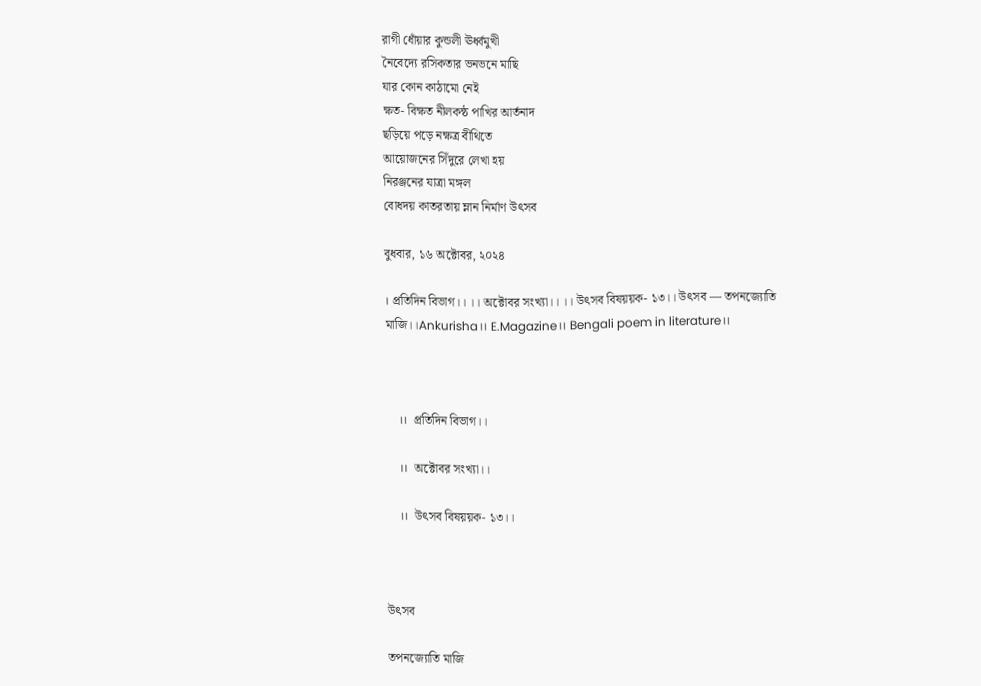রাগী ধোঁয়ার কুন্ডলী ঊর্ধ্বমুখী
নৈবেদ্যে রসিকতার ভনভনে মাছি
যার কোন কাঠামো নেই
ক্ষত- বিক্ষত নীলকন্ঠ পাখির আর্তনাদ
ছড়িয়ে পড়ে নক্ষত্র বীথিতে
আয়োজনের সিঁদুরে লেখা হয়
নিরঞ্জনের যাত্রা মঙ্গল
বোধদয় কাতরতায় ম্লান নির্মাণ উৎসব

বুধবার, ১৬ অক্টোবর, ২০২৪

। প্রতিদিন বিভাগ।। ।। অক্টোবর সংখ্যা।। ।। উৎসব বিষয়য়ক- ১৩।। উৎসব — তপনজ্যোতি মাজি।।Ankurisha।। E.Magazine।। Bengali poem in literature।।



    ।।  প্রতিদিন বিভাগ।।

    ।।  অক্টোবর সংখ্যা।।

    ।।  উৎসব বিষয়য়ক- ১৩।।



উৎসব

তপনজ্যোতি মাজি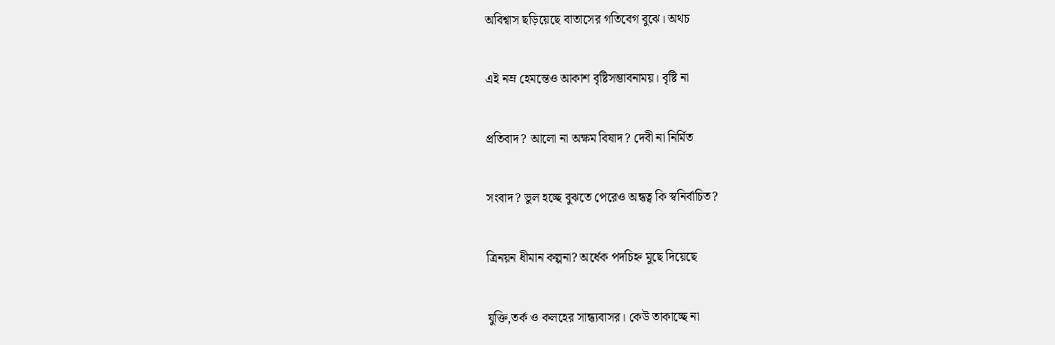অবিশ্বাস ছড়িয়েছে বাতাসের গতিবেগ বুঝে। অথচ

এই নম্র হেমন্তেও আকাশ বৃষ্টিসম্ভাবনাময়। বৃষ্টি না

প্রতিবাদ? আলো না অক্ষম বিষাদ? দেবী না নির্মিত

সংবাদ? ভুল হচ্ছে বুঝতে পেরেও অন্ধত্ব কি স্বনির্বাচিত?

ত্রিনয়ন ধীমান কল্পনা? অর্ধেক পদচিহ্ন মুছে দিয়েছে

যুক্তি,তর্ক ও কলহের সান্ধ্যবাসর। কেউ তাকাচ্ছে না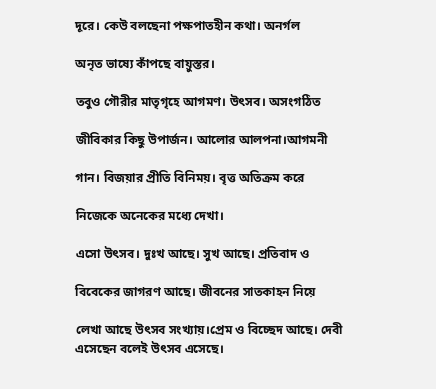দূরে। কেউ বলছেনা পক্ষপাতহীন কথা। অনর্গল

অনৃত ভাষ্যে কাঁপছে বায়ুস্তর।

তবুও গৌরীর মাতৃগৃহে আগমণ। উৎসব। অসংগঠিত

জীবিকার কিছু উপার্জন। আলোর আলপনা।আগমনী

গান। বিজয়ার প্রীতি বিনিময়। বৃত্ত অতিক্রম করে

নিজেকে অনেকের মধ্যে দেখা।

এসো উৎসব। দুঃখ আছে। সুখ আছে। প্রতিবাদ ও

বিবেকের জাগরণ আছে। জীবনের সাতকাহন নিয়ে

লেখা আছে উৎসব সংখ্যায়।প্রেম ও বিচ্ছেদ আছে। দেবী এসেছেন বলেই উৎসব এসেছে।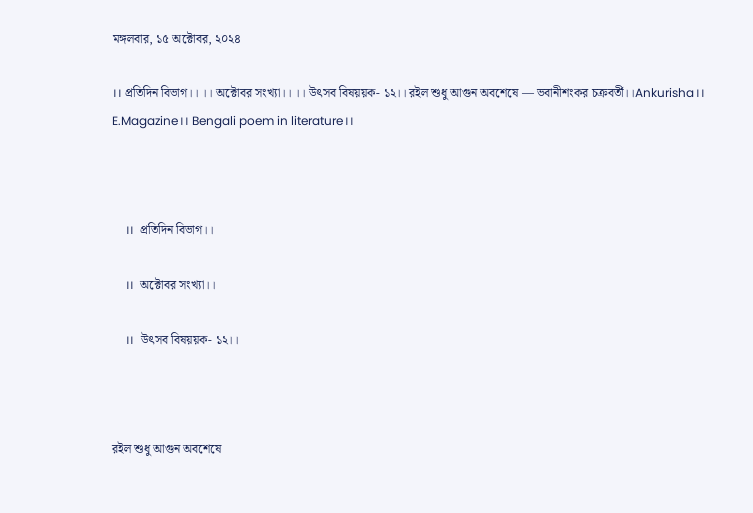মঙ্গলবার, ১৫ অক্টোবর, ২০২৪

।। প্রতিদিন বিভাগ।। ।। অক্টোবর সংখ্যা।। ।। উৎসব বিষয়য়ক- ১২।। রইল শুধু আগুন অবশেষে — ভবানীশংকর চক্রবর্তী।।Ankurisha।। E.Magazine।। Bengali poem in literature।।



    ।।  প্রতিদিন বিভাগ।।

    ।।  অক্টোবর সংখ্যা।।

    ।।  উৎসব বিষয়য়ক- ১২।।



রইল শুধু আগুন অবশেষে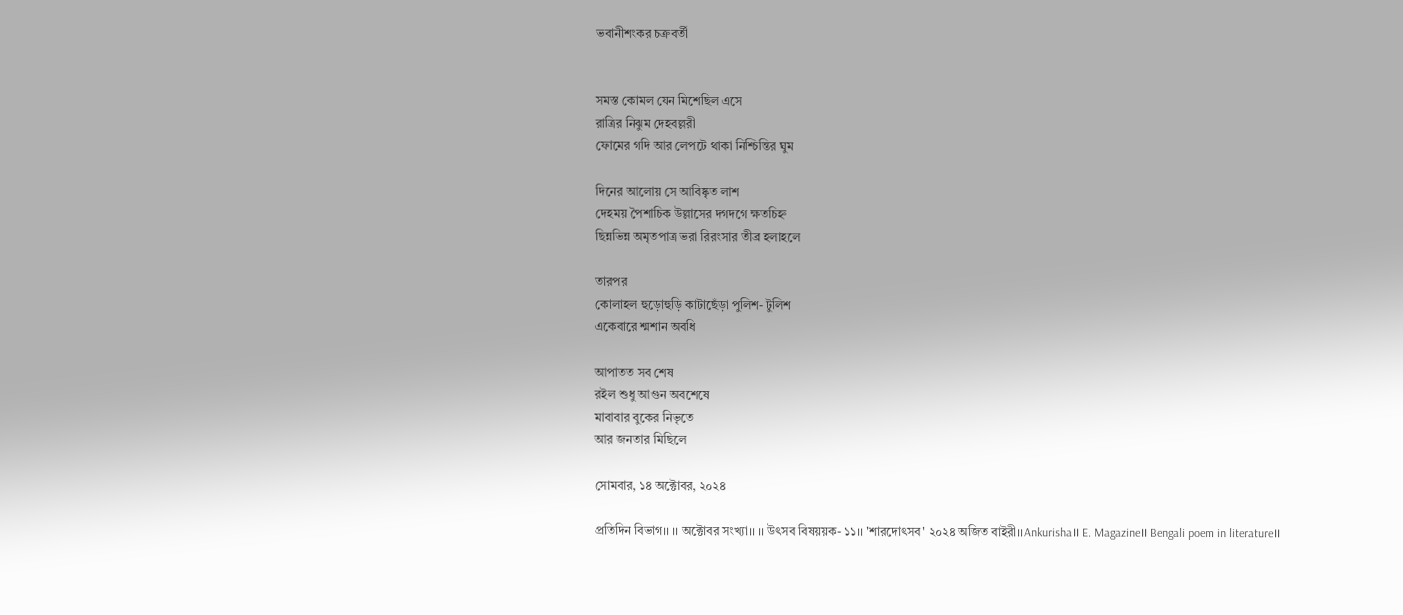ভবানীশংকর চক্রবর্তী


সমস্ত কোমল যেন মিশেছিল এসে
রাত্রির নিঝুম দেহবল্লরী
ফোমের গদি আর লেপটে থাকা নিশ্চিন্তির ঘুম

দিনের আলোয় সে আবিষ্কৃত লাশ
দেহময় পৈশাচিক উল্লাসের দগদগে ক্ষতচিহ্ন
ছিন্নভিন্ন অমৃতপাত্র ভরা রিরংসার তীব্র হলাহলে

তারপর
কোলাহল হুড়োহুড়ি কাটাছেঁড়া পুলিশ- টুলিশ
একেবারে শ্মশান অবধি

আপাতত সব শেষ
রইল শুধু আগুন অবশেষে
মাবাবার বুকের নিভৃতে
আর জনতার মিছিলে

সোমবার, ১৪ অক্টোবর, ২০২৪

প্রতিদিন বিভাগ।। ।। অক্টোবর সংখ্যা।। ।। উৎসব বিষয়য়ক- ১১।। 'শারদোৎসব' ২০২৪ অজিত বাইরী।।Ankurisha।। E. Magazine।। Bengali poem in literature।।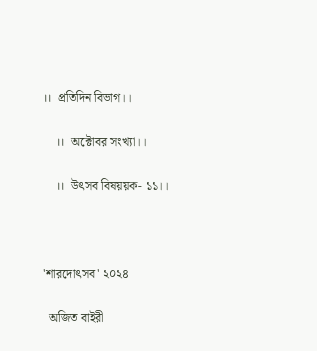।।  প্রতিদিন বিভাগ।।

    ।।  অক্টোবর সংখ্যা।।

    ।।  উৎসব বিষয়য়ক- ১১।।



'শারদোৎসব' ২০২৪

  অজিত বাইরী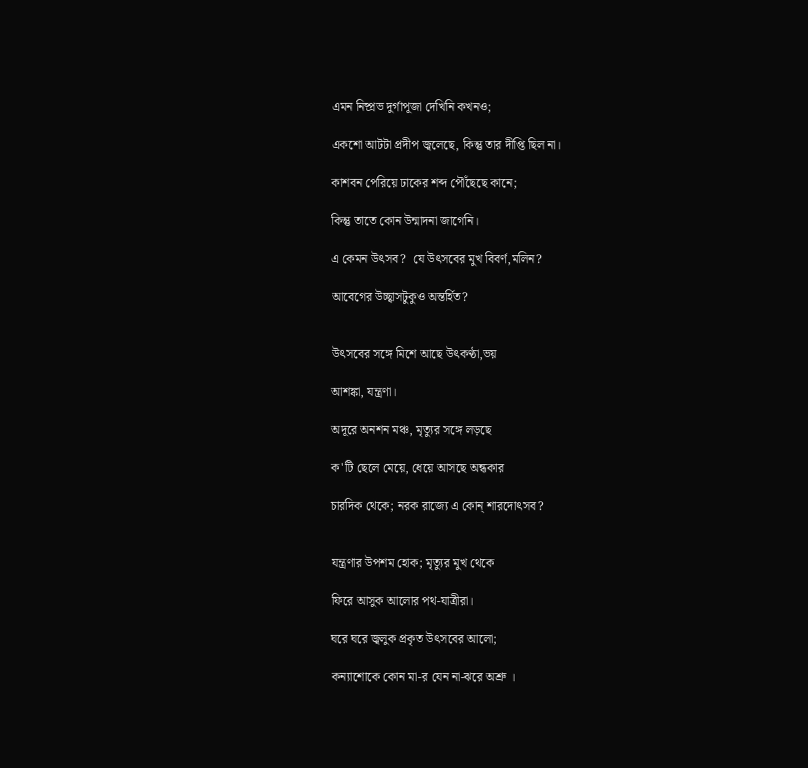এমন নিষ্প্রভ দুর্গাপূজা দেখিনি কখনও;

একশো আটটা প্রদীপ জ্বলেছে, কিন্তু তার দীপ্তি ছিল না।

কাশবন পেরিয়ে ঢাকের শব্দ পৌঁছেছে কানে;

কিন্তু তাতে কোন উন্মাদনা জাগেনি।

এ কেমন উৎসব?  যে উৎসবের মুখ বিবর্ণ,মলিন?

আবেগের উচ্ছ্বাসটুকুও অন্তর্হিত?


উৎসবের সঙ্গে মিশে আছে উৎকণ্ঠা,ভয়

আশঙ্কা, যন্ত্রণা।

অদূরে অনশন মঞ্চ, মৃত্যুর সঙ্গে লড়ছে

ক'টি ছেলে মেয়ে, ধেয়ে আসছে অন্ধকার

চারদিক থেকে; নরক রাজ্যে এ কোন্ শারদোৎসব?


যন্ত্রণার উপশম হোক; মৃত্যুর মুখ থেকে

ফিরে আসুক আলোর পথ-যাত্রীরা।

ঘরে ঘরে জ্বলুক প্রকৃত উৎসবের আলো;

কন্যাশোকে কোন মা-র যেন না-ঝরে অশ্রু ।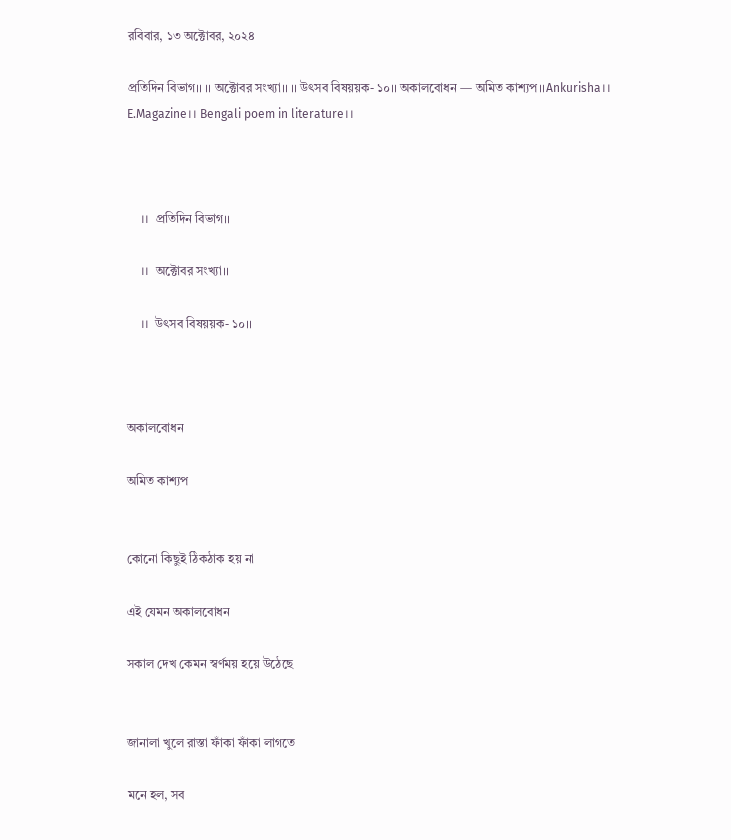রবিবার, ১৩ অক্টোবর, ২০২৪

প্রতিদিন বিভাগ।। ।। অক্টোবর সংখ্যা।। ।। উৎসব বিষয়য়ক- ১০।। অকালবোধন — অমিত কাশ‍্যপ।।Ankurisha।। E.Magazine।। Bengali poem in literature।।



    ।।  প্রতিদিন বিভাগ।।

    ।।  অক্টোবর সংখ্যা।।

    ।।  উৎসব বিষয়য়ক- ১০।।



অকালবোধন

অমিত কাশ‍্যপ


কোনো কিছুই ঠিকঠাক হয় না

এই যেমন অকালবোধন

সকাল দেখ কেমন স্বর্ণময় হয়ে উঠেছে


জানালা খুলে রাস্তা ফাঁকা ফাঁকা লাগতে

মনে হল, সব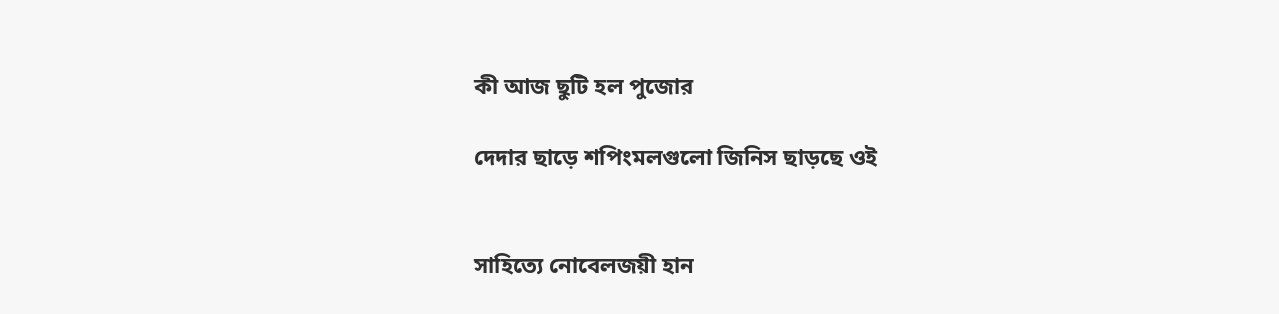কী আজ ছুটি হল পুজোর

দেদার ছাড়ে শপিংমলগুলো জিনিস ছাড়ছে ওই


সাহিত্যে নোবেলজয়ী হান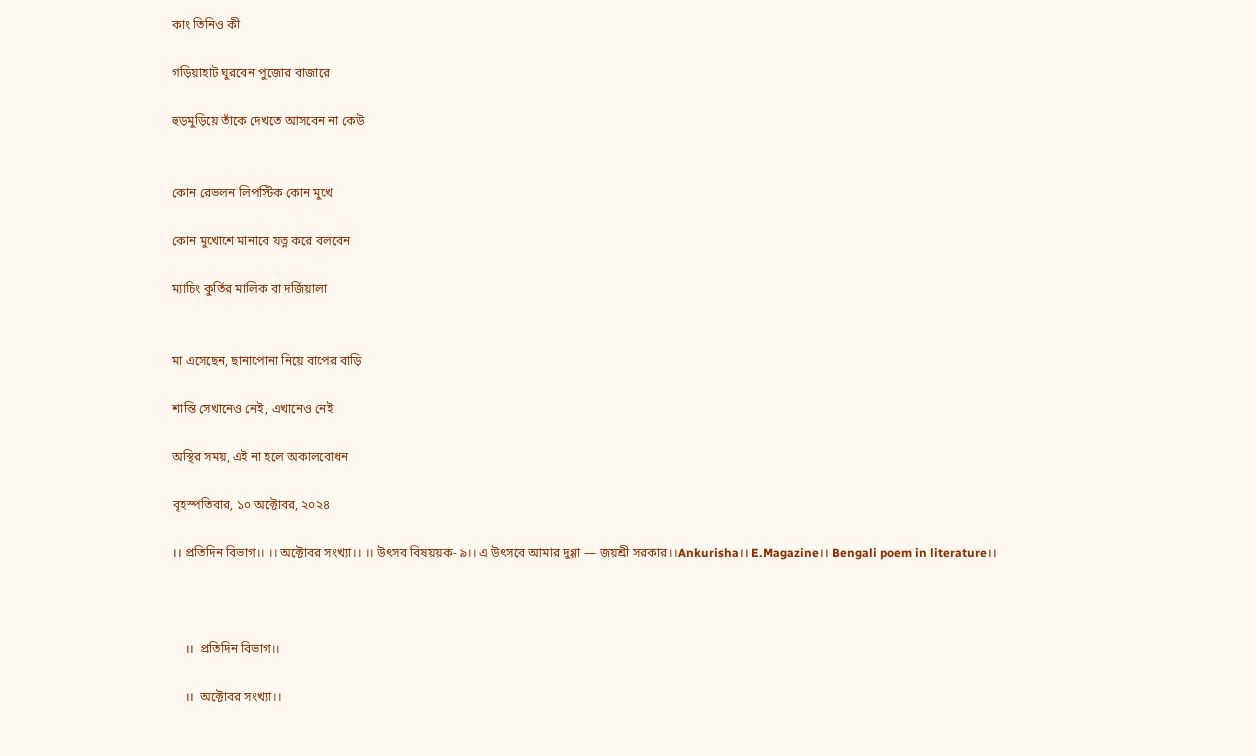কাং তিনিও কী

গড়িয়াহাট ঘুরবেন পুজোর বাজারে

হুড়মুড়িয়ে তাঁকে দেখতে আসবেন না কেউ


কোন রেভলন লিপস্টিক কোন মুখে

কোন মুখোশে মানাবে যত্ন করে বলবেন

ম‍্যাচিং কুর্তির মালিক বা দর্জিয়ালা


মা এসেছেন, ছানাপোনা নিয়ে বাপের বাড়ি

শান্তি সেখানেও নেই, এখানেও নেই

অস্থির সময়, এই না হলে অকালবোধন

বৃহস্পতিবার, ১০ অক্টোবর, ২০২৪

।। প্রতিদিন বিভাগ।। ।। অক্টোবর সংখ্যা।। ।। উৎসব বিষয়য়ক- ৯।। এ উৎসবে আমার দুগ্গা — জয়শ্রী সরকার।।Ankurisha।। E.Magazine।। Bengali poem in literature।।



    ।।  প্রতিদিন বিভাগ।।

    ।।  অক্টোবর সংখ্যা।।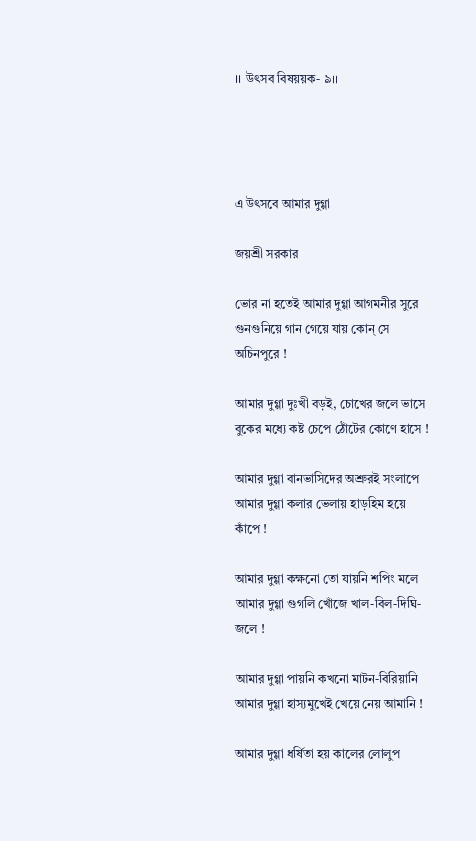।।  উৎসব বিষয়য়ক- ৯।।




এ উৎসবে আমার দুগ্গা

জয়শ্রী সরকার

ভোর না হতেই আমার দুগ্গা আগমনীর সুরে
গুনগুনিয়ে গান গেয়ে যায় কোন্ সে অচিনপুরে !

আমার দুগ্গা দুঃখী বড়ই, চোখের জলে ভাসে
বুকের মধ্যে কষ্ট চেপে ঠোঁটের কোণে হাসে !

আমার দুগ্গা বানভাসিদের অশ্রুরই সংলাপে
আমার দুগ্গা কলার ভেলায় হাড়হিম হয়ে কাঁপে !

আমার দুগ্গা কক্ষনো তো যায়নি শপিং মলে
আমার দুগ্গা গুগলি খোঁজে খাল-বিল-দিঘি-জলে !

আমার দুগ্গা পায়নি কখনো মাটন-বিরিয়ানি
আমার দুগ্গা হাস্যমুখেই খেয়ে নেয় আমানি !

আমার দুগ্গা ধর্ষিতা হয় কালের লোলুপ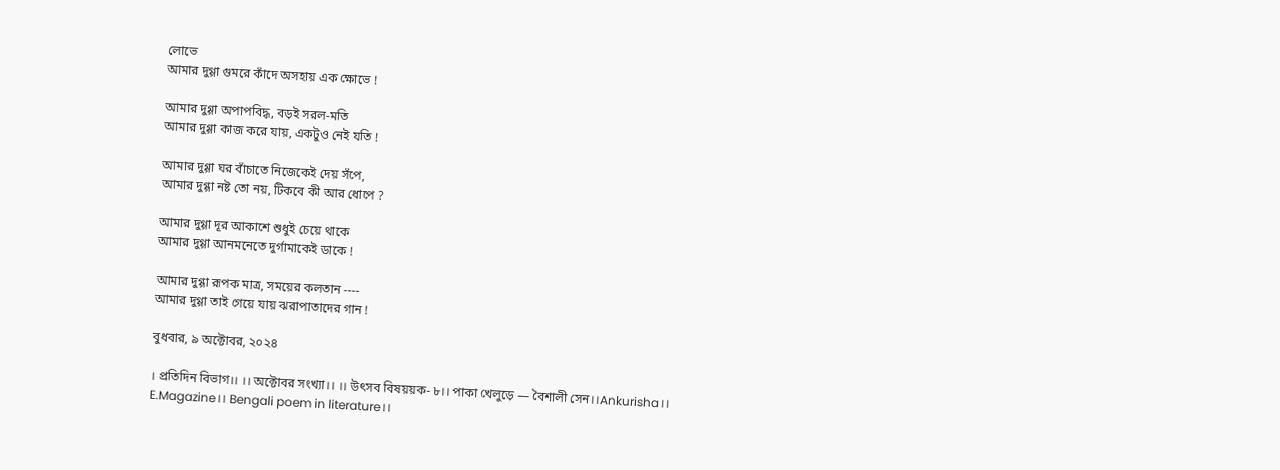লোভে
আমার দুগ্গা গুমরে কাঁদে অসহায় এক ক্ষোভে !

আমার দুগ্গা অপাপবিদ্ধ, বড়ই সরল-মতি
আমার দুগ্গা কাজ করে যায়, একটুও নেই যতি !

আমার দুগ্গা ঘর বাঁচাতে নিজেকেই দেয় সঁপে,
আমার দুগ্গা নষ্ট তো নয়, টিকবে কী আর ধোপে ?

আমার দুগ্গা দূর আকাশে শুধুই চেয়ে থাকে
আমার দুগ্গা আনমনেতে দুর্গামাকেই ডাকে !

আমার দুগ্গা রূপক মাত্র, সময়ের কলতান ----
আমার দুগ্গা তাই গেয়ে যায় ঝরাপাতাদের গান !

বুধবার, ৯ অক্টোবর, ২০২৪

। প্রতিদিন বিভাগ।। ।। অক্টোবর সংখ্যা।। ।। উৎসব বিষয়য়ক- ৮।। পাকা খেলুড়ে — বৈশালী সেন।।Ankurisha।। E.Magazine।। Bengali poem in literature।।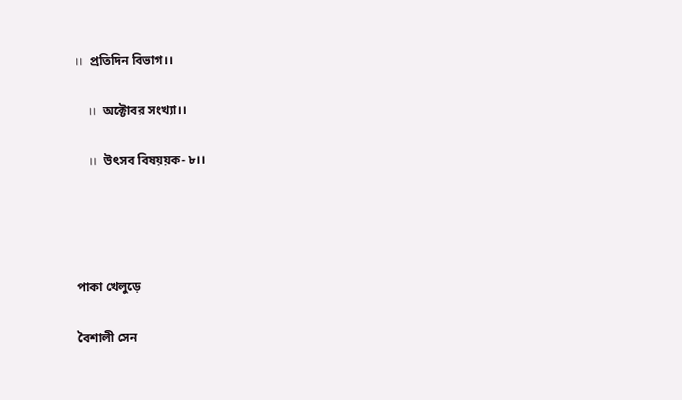।।  প্রতিদিন বিভাগ।।

    ।।  অক্টোবর সংখ্যা।।

    ।।  উৎসব বিষয়য়ক- ৮।।




পাকা খেলুড়ে

বৈশালী সেন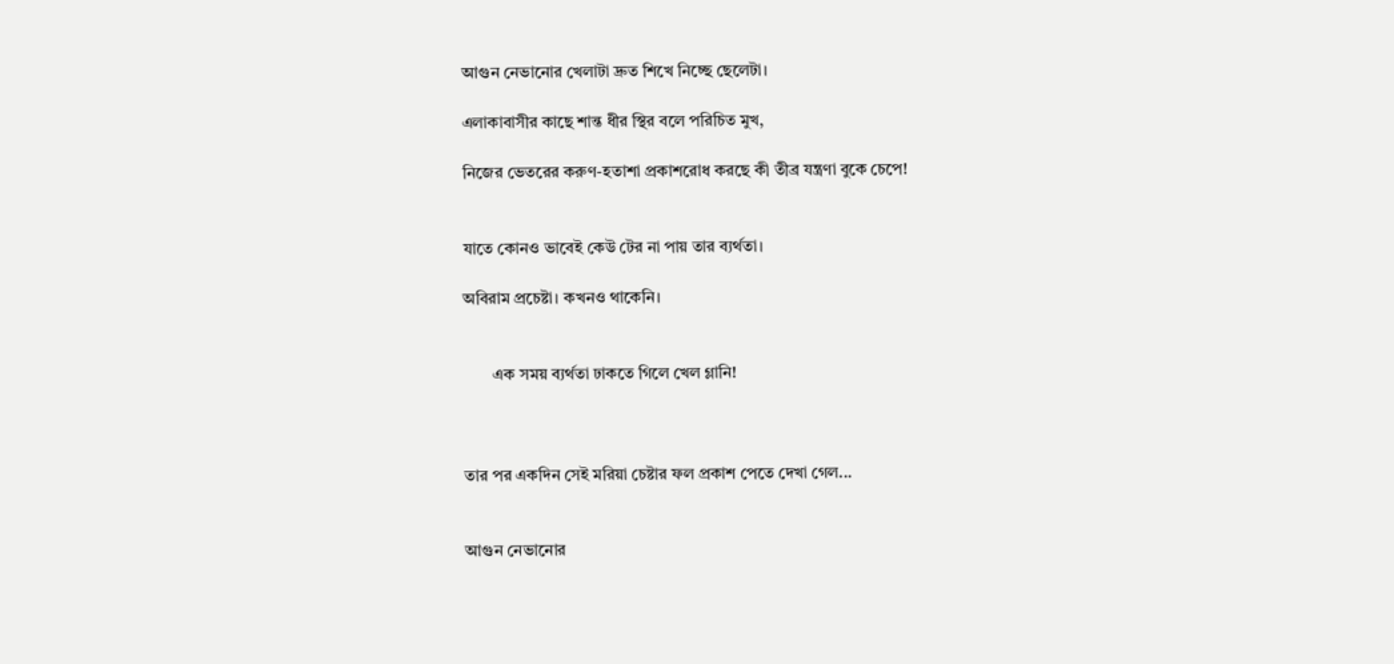আগুন নেভানোর খেলাটা দ্রুত শিখে নিচ্ছে ছেলেটা।

এলাকাবাসীর কাছে শান্ত ধীর স্থির বলে পরিচিত মুখ,

নিজের ভেতরের করুণ-হতাশা প্রকাশরোধ করছে কী তীব্র যন্ত্রণা বুকে চেপে!


যাতে কোনও ভাবেই কেউ টের না পায় তার ব্যর্থতা।

অবিরাম প্রচেষ্টা। কখনও থাকেনি।


       এক সময় ব্যর্থতা ঢাকতে গিলে খেল গ্লানি!



তার পর একদিন সেই মরিয়া চেষ্টার ফল প্রকাশ পেতে দেখা গেল...


আগুন নেভানোর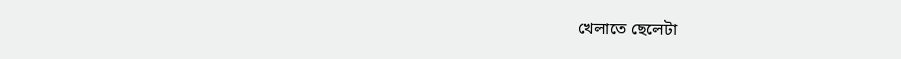খেলাতে ছেলেটা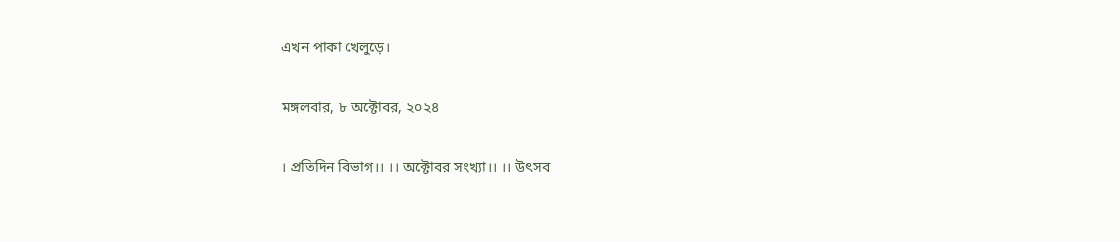এখন পাকা খেলুড়ে।

মঙ্গলবার, ৮ অক্টোবর, ২০২৪

। প্রতিদিন বিভাগ।। ।। অক্টোবর সংখ্যা।। ।। উৎসব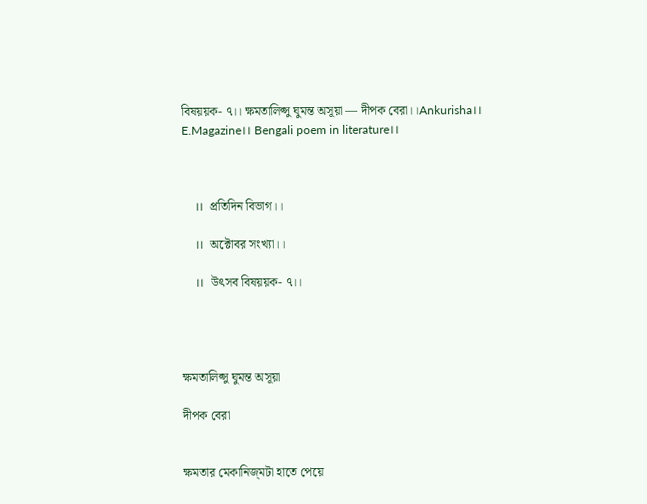বিষয়য়ক- ৭।। ক্ষমতালিপ্সু ঘুমন্ত অসূয়া — দীপক বেরা।।Ankurisha।। E.Magazine।। Bengali poem in literature।।



    ।।  প্রতিদিন বিভাগ।।

    ।।  অক্টোবর সংখ্যা।।

    ।।  উৎসব বিষয়য়ক- ৭।।




ক্ষমতালিপ্সু ঘুমন্ত অসূয়া

দীপক বেরা


ক্ষমতার মেকানিজ্মটা হাতে পেয়ে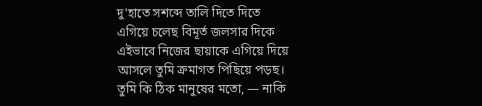দু'হাতে সশব্দে তালি দিতে দিতে
এগিয়ে চলেছ বিমূর্ত জলসার দিকে
এইভাবে নিজের ছায়াকে এগিয়ে দিয়ে
আসলে তুমি ক্রমাগত পিছিয়ে পড়ছ।
তুমি কি ঠিক মানুষের মতো, — নাকি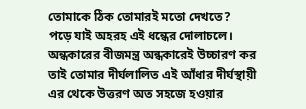তোমাকে ঠিক তোমারই মতো দেখতে?
পড়ে যাই অহরহ এই ধন্ধের দোলাচলে।
অন্ধকারের বীজমন্ত্র অন্ধকারেই উচ্চারণ কর
তাই তোমার দীর্ঘলালিত এই আঁধার দীর্ঘস্থায়ী
এর থেকে উত্তরণ অত সহজে হওয়ার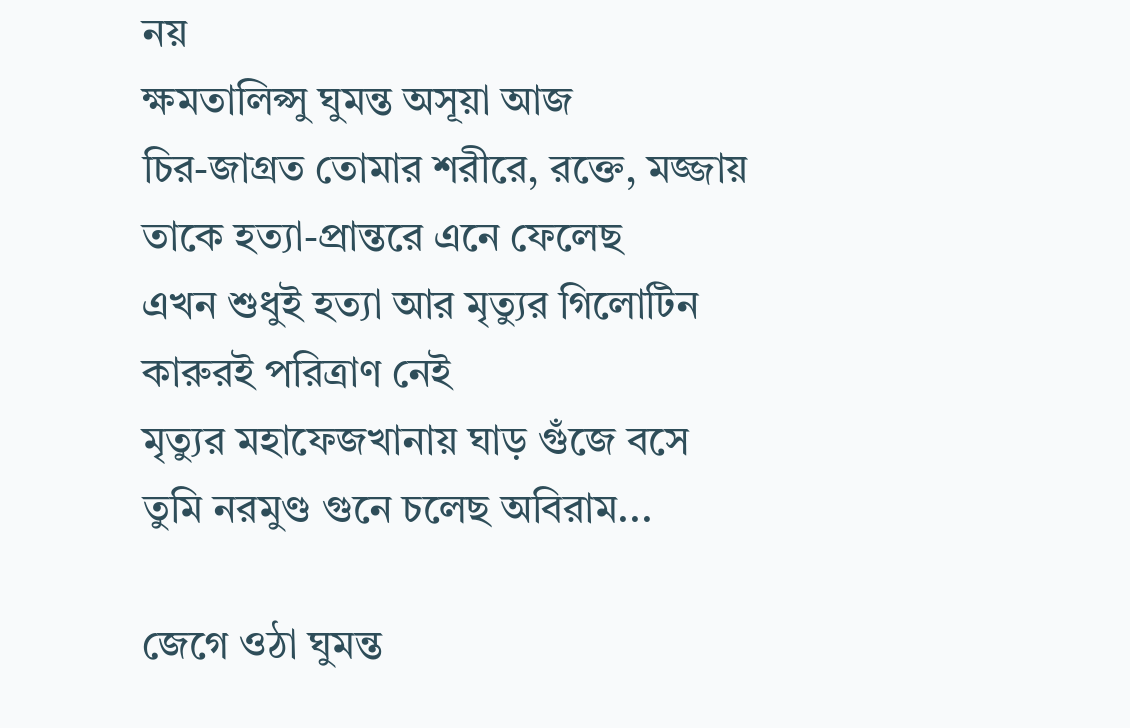নয়
ক্ষমতালিপ্সু ঘুমন্ত অসূয়া আজ
চির-জাগ্রত তোমার শরীরে, রক্তে, মজ্জায়
তাকে হত্যা-প্রান্তরে এনে ফেলেছ
এখন শুধুই হত্যা আর মৃত্যুর গিলোটিন
কারুরই পরিত্রাণ নেই
মৃত্যুর মহাফেজখানায় ঘাড় গুঁজে বসে
তুমি নরমুণ্ড গুনে চলেছ অবিরাম...

জেগে ওঠা ঘুমন্ত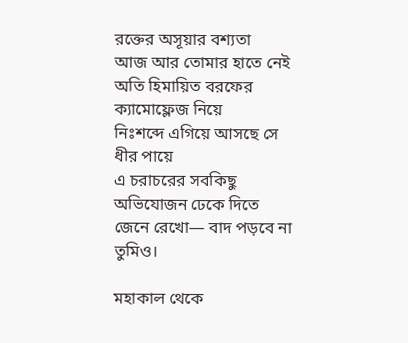রক্তের অসূয়ার বশ্যতা
আজ আর তোমার হাতে নেই
অতি হিমায়িত বরফের ক্যামোফ্লেজ নিয়ে
নিঃশব্দে এগিয়ে আসছে সে ধীর পায়ে
এ চরাচরের সবকিছু অভিযোজন ঢেকে দিতে
জেনে রেখো— বাদ পড়বে না তুমিও।

মহাকাল থেকে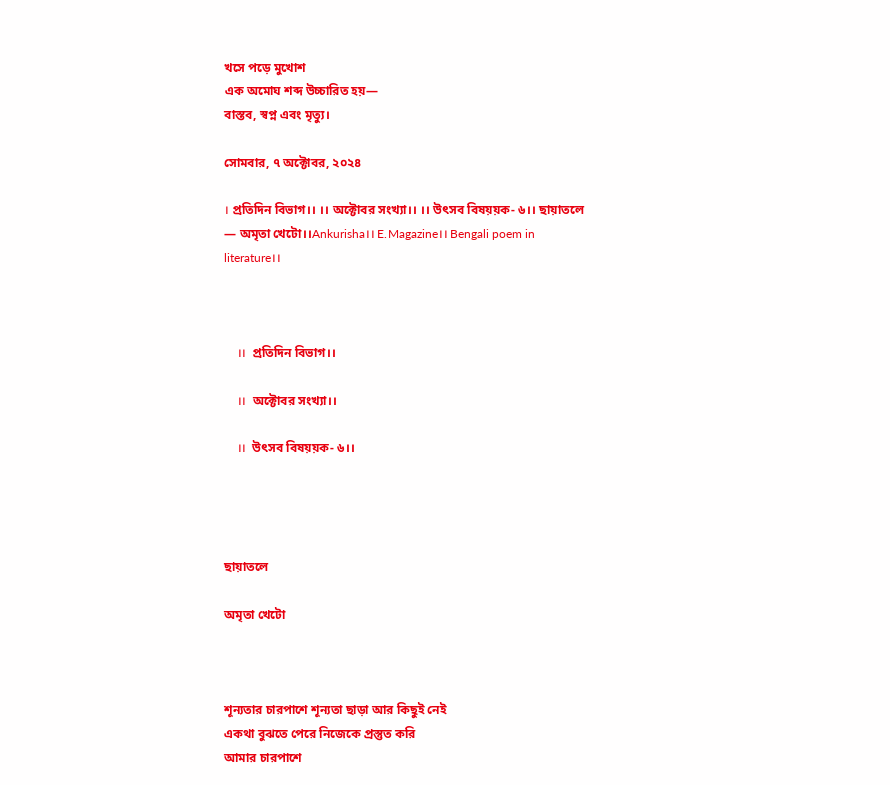খসে পড়ে মুখোশ
এক অমোঘ শব্দ উচ্চারিত হয়—
বাস্তব, স্বপ্ন এবং মৃত্যু।

সোমবার, ৭ অক্টোবর, ২০২৪

। প্রতিদিন বিভাগ।। ।। অক্টোবর সংখ্যা।। ।। উৎসব বিষয়য়ক- ৬।। ছায়াতলে — অমৃতা খেটো।।Ankurisha।। E.Magazine।। Bengali poem in literature।।



    ।।  প্রতিদিন বিভাগ।।

    ।।  অক্টোবর সংখ্যা।।

    ।।  উৎসব বিষয়য়ক- ৬।।




ছায়াতলে

অমৃতা খেটো



শূন্যতার চারপাশে শূন্যতা ছাড়া আর কিছুই নেই
একথা বুঝতে পেরে নিজেকে প্রস্তুত করি
আমার চারপাশে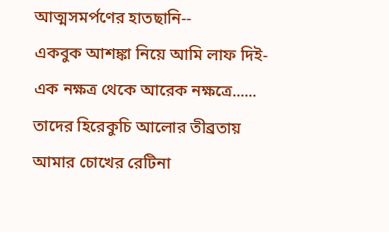আত্মসমর্পণের হাতছানি--
একবুক আশঙ্কা নিয়ে আমি লাফ দিই-
এক নক্ষত্র থেকে আরেক নক্ষত্রে......
তাদের হিরেকুচি আলোর তীব্রতায়
আমার চোখের রেটিনা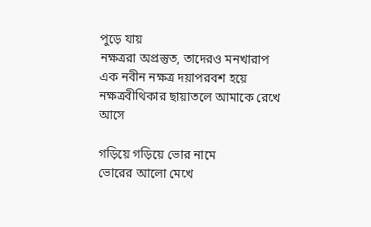পুড়ে যায়
নক্ষত্ররা অপ্রস্তুত, তাদেরও মনখারাপ
এক নবীন নক্ষত্র দয়াপরবশ হয়ে
নক্ষত্রবীথিকার ছায়াতলে আমাকে রেখে আসে

গড়িয়ে গড়িয়ে ভোর নামে
ভোরের আলো মেখে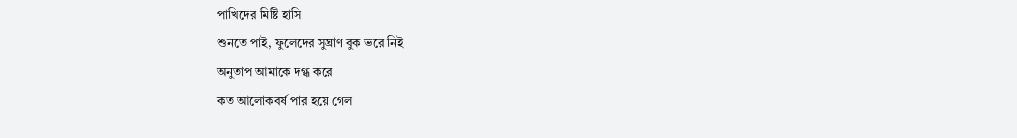পাখিদের মিষ্টি হাসি
শুনতে পাই, ফুলেদের সুঘ্রাণ বুক ভরে নিই
অনুতাপ আমাকে দগ্ধ করে
কত আলোকবর্ষ পার হয়ে গেল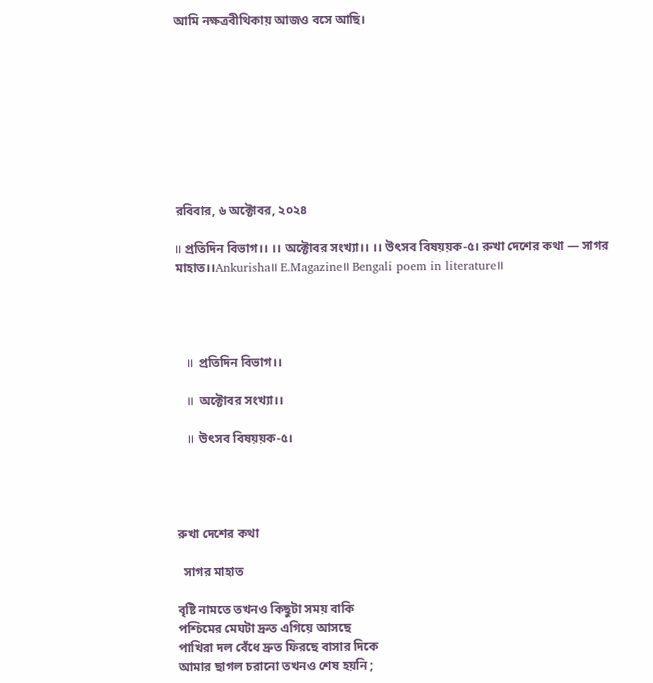আমি নক্ষত্রবীথিকায় আজও বসে আছি।









রবিবার, ৬ অক্টোবর, ২০২৪

।। প্রতিদিন বিভাগ।। ।। অক্টোবর সংখ্যা।। ।। উৎসব বিষয়য়ক-৫। রুখা দেশের কথা — সাগর মাহাত।।Ankurisha।। E.Magazine।। Bengali poem in literature।।




    ।।  প্রতিদিন বিভাগ।।

    ।।  অক্টোবর সংখ্যা।।

    ।।  উৎসব বিষয়য়ক-৫।




রুখা দেশের কথা

  সাগর মাহাত

বৃষ্টি নামতে তখনও কিছুটা সময় বাকি
পশ্চিমের মেঘটা দ্রুত এগিয়ে আসছে
পাখিরা দল বেঁধে দ্রুত ফিরছে বাসার দিকে
আমার ছাগল চরানো তখনও শেষ হয়নি ;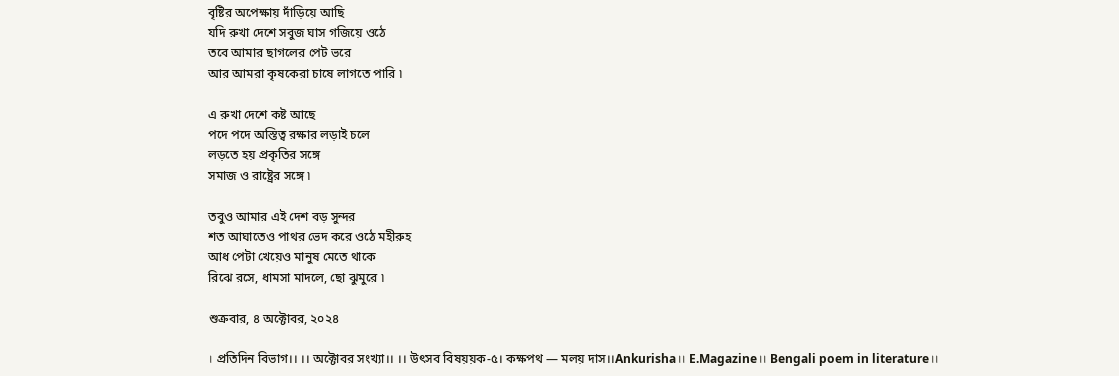বৃষ্টির অপেক্ষায় দাঁড়িয়ে আছি
যদি রুখা দেশে সবুজ ঘাস গজিয়ে ওঠে
তবে আমার ছাগলের পেট ভরে
আর আমরা কৃষকেরা চাষে লাগতে পারি ৷

এ রুখা দেশে কষ্ট আছে
পদে পদে অস্তিত্ব রক্ষার লড়াই চলে
লড়তে হয় প্রকৃতির সঙ্গে
সমাজ ও রাষ্ট্রের সঙ্গে ৷

তবুও আমার এই দেশ বড় সুন্দর
শত আঘাতেও পাথর ভেদ করে ওঠে মহীরুহ
আধ পেটা খেয়েও মানুষ মেতে থাকে
রিঝে রসে, ধামসা মাদলে, ছো ঝুমুরে ৷

শুক্রবার, ৪ অক্টোবর, ২০২৪

। প্রতিদিন বিভাগ।। ।। অক্টোবর সংখ্যা।। ।। উৎসব বিষয়য়ক-৫। কক্ষপথ — মলয় দাস।।Ankurisha।। E.Magazine।। Bengali poem in literature।।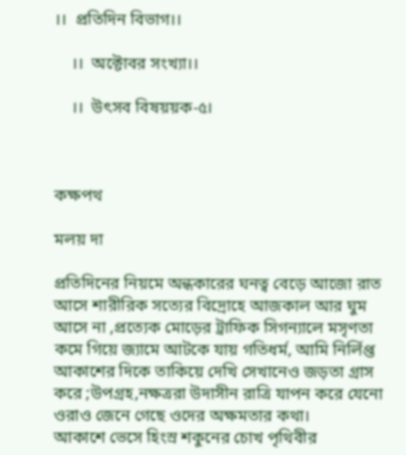।।  প্রতিদিন বিভাগ।।

    ।।  অক্টোবর সংখ্যা।।

    ।।  উৎসব বিষয়য়ক-৫।



কক্ষপথ

মলয় দা

প্রতিদিনের নিয়মে অন্ধকারের ঘনত্ব বেড়ে আজো রাত আসে শারীরিক সত‍্যের বিদ্রোহে আজকাল আর ঘুম আসে না ,প্রত‍্যেক মোড়ের ট্রাফিক সিগন্যালে মসৃণতা কমে গিয়ে জ‍্যামে আটকে যায় গতিধর্ম, আমি নির্লিপ্ত আকাশের দিকে তাকিয়ে দেখি সেখানেও জড়তা গ্রাস করে ;উপগ্রহ,নক্ষত্ররা উদাসীন রাত্রি যাপন করে যেনো ওরাও জেনে গেছে ওদের অক্ষমতার কথা।
আকাশে ভেসে হিংস্র শকুনের চোখ পৃথিবীর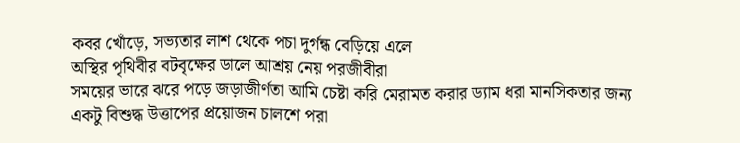কবর খোঁড়ে, সভ‍্যতার লাশ থেকে পচা দুর্গন্ধ বেড়িয়ে এলে
অস্থির পৃথিবীর বটবৃক্ষের ডালে আশ্রয় নেয় পরজীবীরা
সময়ের ভারে ঝরে পড়ে জড়াজীর্ণতা আমি চেষ্টা করি মেরামত করার ড‍্যাম ধরা মানসিকতার জন্য একটু বিশুদ্ধ উত্তাপের প্রয়োজন চালশে পরা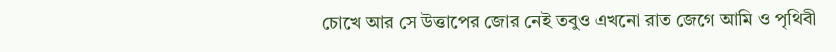চোখে আর সে উত্তাপের জোর নেই তবুও এখনো রাত জেগে আমি ও পৃথিবী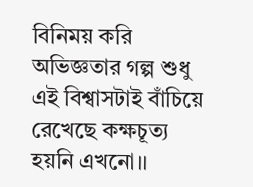বিনিময় করি অভিজ্ঞতার গল্প শুধু এই বিশ্বাসটাই বাঁচিয়ে রেখেছে কক্ষচূত‍্য হয়নি এখনো।।